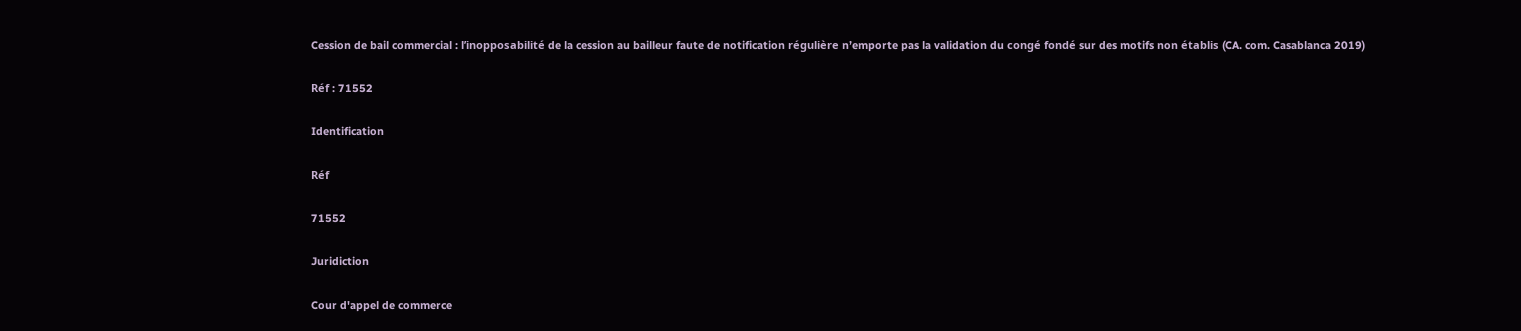Cession de bail commercial : l’inopposabilité de la cession au bailleur faute de notification régulière n’emporte pas la validation du congé fondé sur des motifs non établis (CA. com. Casablanca 2019)

Réf : 71552

Identification

Réf

71552

Juridiction

Cour d'appel de commerce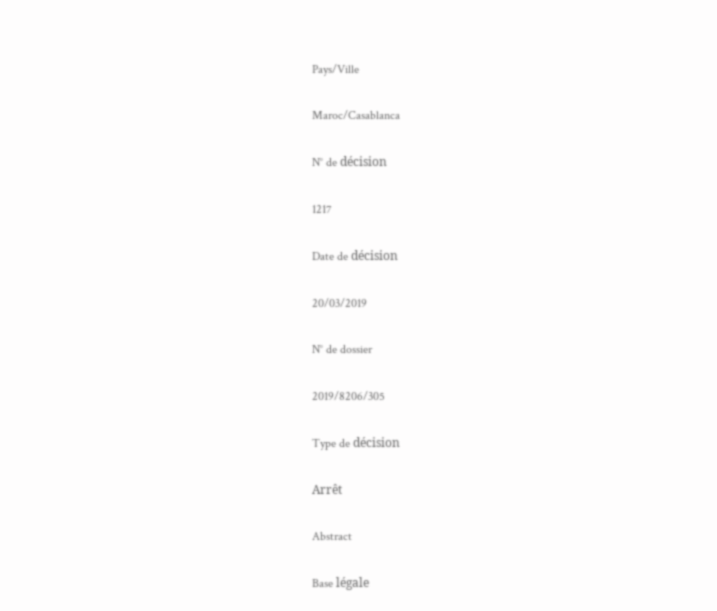Pays/Ville

Maroc/Casablanca

N° de décision

1217

Date de décision

20/03/2019

N° de dossier

2019/8206/305

Type de décision

Arrêt

Abstract

Base légale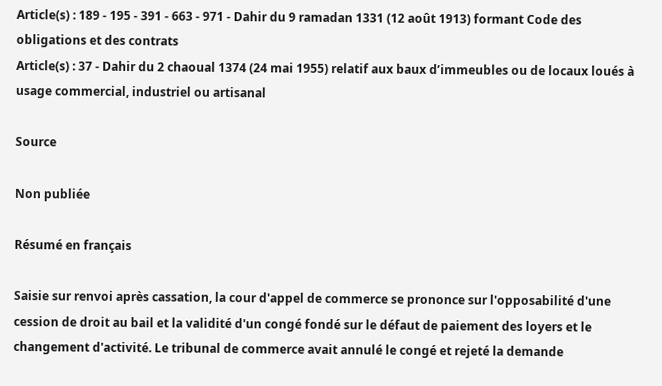Article(s) : 189 - 195 - 391 - 663 - 971 - Dahir du 9 ramadan 1331 (12 août 1913) formant Code des obligations et des contrats
Article(s) : 37 - Dahir du 2 chaoual 1374 (24 mai 1955) relatif aux baux d’immeubles ou de locaux loués à usage commercial, industriel ou artisanal

Source

Non publiée

Résumé en français

Saisie sur renvoi après cassation, la cour d'appel de commerce se prononce sur l'opposabilité d'une cession de droit au bail et la validité d'un congé fondé sur le défaut de paiement des loyers et le changement d'activité. Le tribunal de commerce avait annulé le congé et rejeté la demande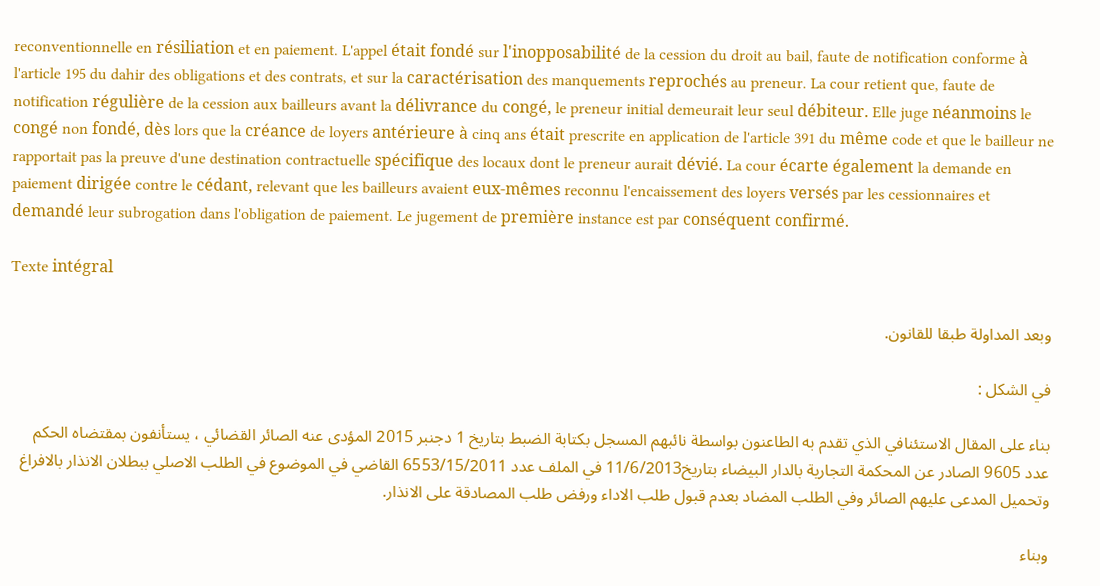reconventionnelle en résiliation et en paiement. L'appel était fondé sur l'inopposabilité de la cession du droit au bail, faute de notification conforme à l'article 195 du dahir des obligations et des contrats, et sur la caractérisation des manquements reprochés au preneur. La cour retient que, faute de notification régulière de la cession aux bailleurs avant la délivrance du congé, le preneur initial demeurait leur seul débiteur. Elle juge néanmoins le congé non fondé, dès lors que la créance de loyers antérieure à cinq ans était prescrite en application de l'article 391 du même code et que le bailleur ne rapportait pas la preuve d'une destination contractuelle spécifique des locaux dont le preneur aurait dévié. La cour écarte également la demande en paiement dirigée contre le cédant, relevant que les bailleurs avaient eux-mêmes reconnu l'encaissement des loyers versés par les cessionnaires et demandé leur subrogation dans l'obligation de paiement. Le jugement de première instance est par conséquent confirmé.

Texte intégral

وبعد المداولة طبقا للقانون.

في الشكل :

بناء على المقال الاستئنافي الذي تقدم به الطاعنون بواسطة نائبهم المسجل بكتابة الضبط بتاريخ 1 دجنبر 2015 المؤدى عنه الصائر القضائي ، يستأنفون بمقتضاه الحكم عدد 9605 الصادر عن المحكمة التجارية بالدار البيضاء بتاريخ11/6/2013 في الملف عدد 6553/15/2011 القاضي في الموضوع في الطلب الاصلي ببطلان الانذار بالافراغ وتحميل المدعى عليهم الصائر وفي الطلب المضاد بعدم قبول طلب الاداء ورفض طلب المصادقة على الانذار.

وبناء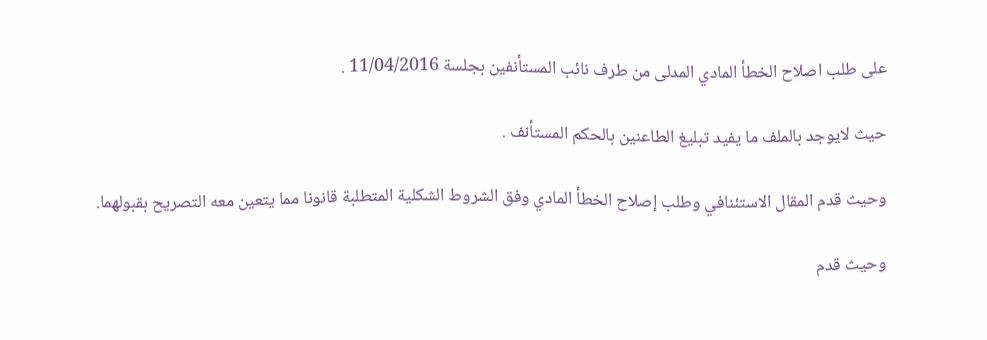على طلب اصلاح الخطأ المادي المدلى من طرف نائب المستأنفين بجلسة 11/04/2016 .

حيث لايوجد بالملف ما يفيد تبليغ الطاعنين بالحكم المستأنف .

وحيث قدم المقال الاستئنافي وطلب إصلاح الخطأ المادي وفق الشروط الشكلية المتطلبة قانونا مما يتعين معه التصريح بقبولهما.

وحيث قدم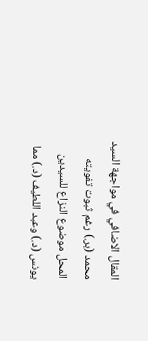المقال الاضافي في مواجهة السيد محمد (بر.) رغم ثبوت تفويته المحل موضوع النزاع للسيدين يونس (د.) وعبد اللطيف (د.) مما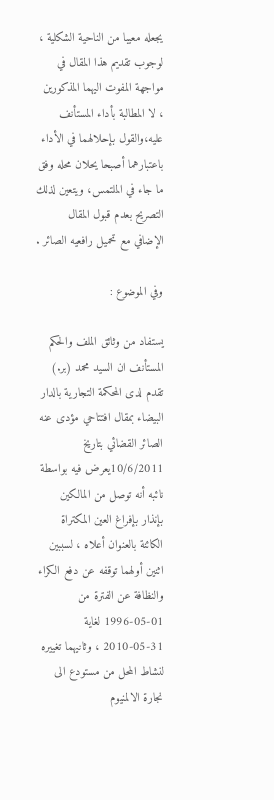يجعله معيبا من الناحية الشكلية ، لوجوب تقديم هذا المقال في مواجهة المفوت اليهما المذكورين ، لا المطالبة بأداء المستأنف عليه،والقول بإحلالهما في الأداء باعتبارهما أصبحا يحلان محله وفق ما جاء في الملتمس، ويتعين لذلك التصريح بعدم قبول المقال الإضافي مع تحميل رافعيه الصائر .

وفي الموضوع :

يستفاد من وثائق الملف والحكم المستأنف ان السيد محمد (بر.) تقدم لدى المحكمة التجارية بالدار البيضاء بمقال افتتاحي مؤدى عنه الصائر القضائي بتاريخ 10/6/2011يعرض فيه بواسطة نائبه أنه توصل من المالكين بإنذار بإفراغ العين المكتراة الكائنة بالعنوان أعلاه ، لسببين اثنين أولهما توقفه عن دفع الكراء والنظافة عن الفترة من 01-05-1996 لغاية 31-05-2010 ، وثانيهما تغييره لنشاط المحل من مستودع الى نجارة الالمنيوم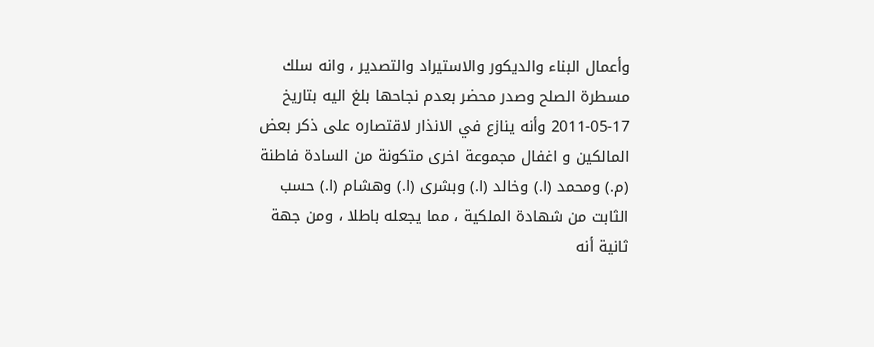وأعمال البناء والديكور والاستيراد والتصدير ، وانه سلك مسطرة الصلح وصدر محضر بعدم نجاحها بلغ اليه بتاريخ 17-05-2011 وأنه ينازع في الانذار لاقتصاره على ذكر بعض المالكين و اغفال مجموعة اخرى متكونة من السادة فاطنة (م.) ومحمد (ا.) وخالد (ا.) وبشرى (ا.) وهشام (ا.) حسب الثابت من شهادة الملكية ، مما يجعله باطلا ، ومن جهة ثانية أنه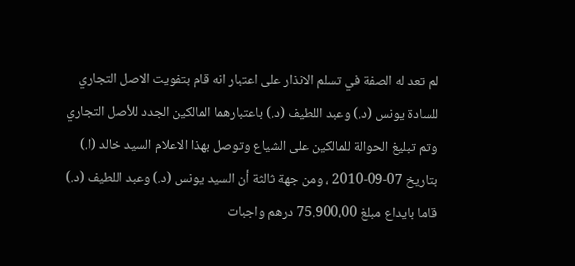لم تعد له الصفة في تسلم الانذار على اعتبار انه قام بتفويت الاصل التجاري للسادة يونس (د.) وعبد اللطيف (د.) باعتبارهما المالكين الجدد للأصل التجاري وتم تبليغ الحوالة للمالكين على الشياع وتوصل بهذا الاعلام السيد خالد (ا.) بتاريخ 07-09-2010 ، ومن جهة ثالثة أن السيد يونس (د.) وعبد اللطيف (د.) قاما بايداع مبلغ 75.900،00 درهم واجبات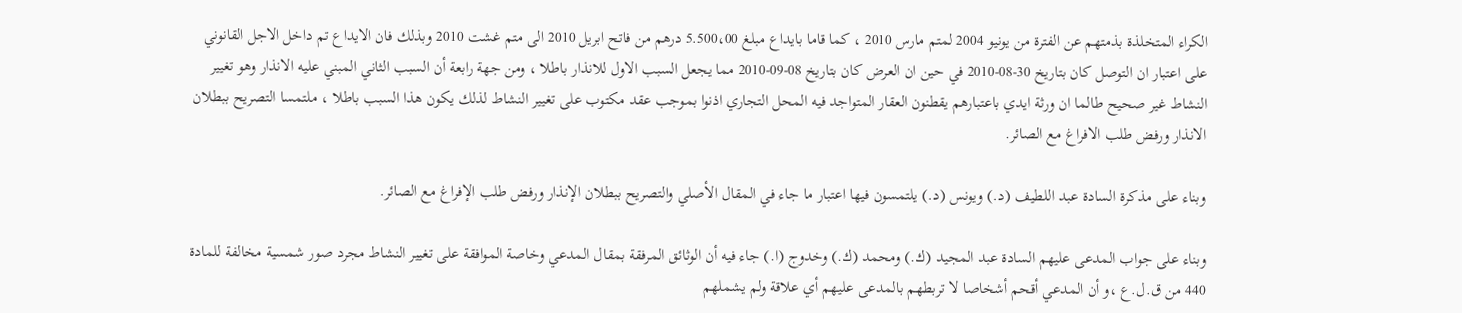الكراء المتخلذة بذمتهم عن الفترة من يونيو 2004 لمتم مارس 2010 ، كما قاما بايداع مبلغ 5.500،00 درهم من فاتح ابريل 2010 الى متم غشت 2010 وبذلك فان الايداع تم داخل الاجل القانوني على اعتبار ان التوصل كان بتاريخ 30-08-2010 في حين ان العرض كان بتاريخ 08-09-2010 مما يجعل السبب الاول للانذار باطلا ، ومن جهة رابعة أن السبب الثاني المبني عليه الانذار وهو تغيير النشاط غير صحيح طالما ان ورثة ايدي باعتبارهم يقطنون العقار المتواجد فيه المحل التجاري اذنوا بموجب عقد مكتوب على تغيير النشاط لذلك يكون هذا السبب باطلا ، ملتمسا التصريح ببطلان الانذار ورفض طلب الافراغ مع الصائر.

وبناء على مذكرة السادة عبد اللطيف (د.) ويونس (د.) يلتمسون فيها اعتبار ما جاء في المقال الأصلي والتصريح ببطلان الإنذار ورفض طلب الإفراغ مع الصائر.

وبناء على جواب المدعى عليهم السادة عبد المجيد (ك.) ومحمد (ك.) وخدوج (ا.) جاء فيه أن الوثائق المرفقة بمقال المدعي وخاصة الموافقة على تغيير النشاط مجرد صور شمسية مخالفة للمادة 440 من ق.ل.ع ،و أن المدعي أقحم أشخاصا لا تربطهم بالمدعى عليهم أي علاقة ولم يشملهم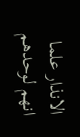الانذار علما انهم لوحدهم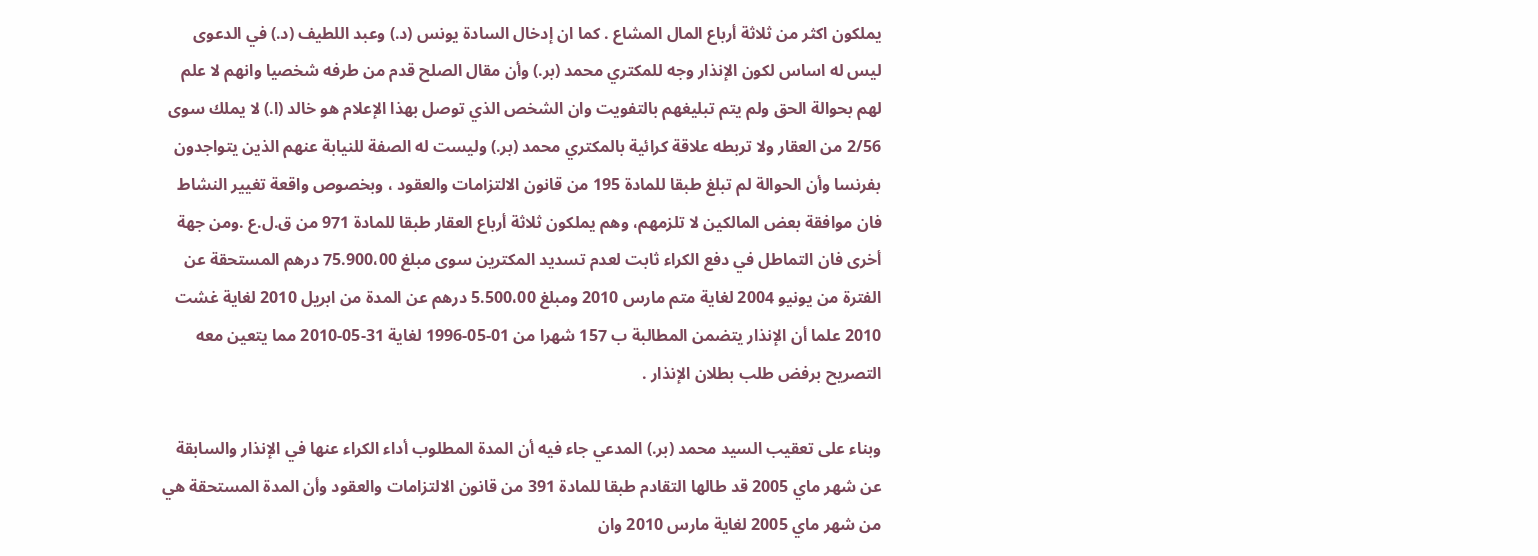يملكون اكثر من ثلاثة أرباع المال المشاع . كما ان إدخال السادة يونس (د.) وعبد اللطيف (د.) في الدعوى ليس له اساس لكون الإنذار وجه للمكتري محمد (بر.) وأن مقال الصلح قدم من طرفه شخصيا وانهم لا علم لهم بحوالة الحق ولم يتم تبليغهم بالتفويت وان الشخص الذي توصل بهذا الإعلام هو خالد (ا.) لا يملك سوى 2/56 من العقار ولا تربطه علاقة كرائية بالمكتري محمد (بر.) وليست له الصفة للنيابة عنهم الذين يتواجدون بفرنسا وأن الحوالة لم تبلغ طبقا للمادة 195 من قانون الالتزامات والعقود ، وبخصوص واقعة تغيير النشاط فان موافقة بعض المالكين لا تلزمهم، وهم يملكون ثلاثة أرباع العقار طبقا للمادة 971 من ق.ل.ع .ومن جهة أخرى فان التماطل في دفع الكراء ثابت لعدم تسديد المكترين سوى مبلغ 75.900،00 درهم المستحقة عن الفترة من يونيو 2004 لغاية متم مارس 2010 ومبلغ 5.500،00 درهم عن المدة من ابريل 2010 لغاية غشت 2010 علما أن الإنذار يتضمن المطالبة ب 157 شهرا من 01-05-1996 لغاية 31-05-2010 مما يتعين معه التصريح برفض طلب بطلان الإنذار .

وبناء على تعقيب السيد محمد (بر.) المدعي جاء فيه أن المدة المطلوب أداء الكراء عنها في الإنذار والسابقة عن شهر ماي 2005 قد طالها التقادم طبقا للمادة 391 من قانون الالتزامات والعقود وأن المدة المستحقة هي من شهر ماي 2005 لغاية مارس 2010 وان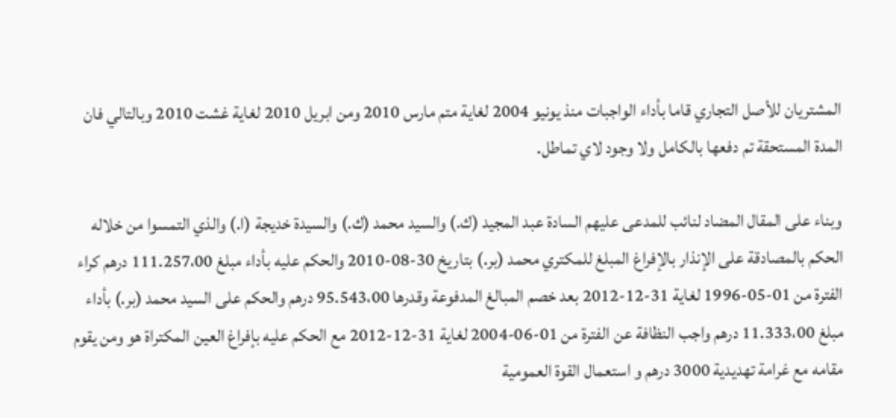المشتريان للأصل التجاري قاما بأداء الواجبات منذ يونيو 2004 لغاية متم مارس 2010 ومن ابريل 2010 لغاية غشت 2010 وبالتالي فان المدة المستحقة تم دفعها بالكامل ولا وجود لاي تماطل.

وبناء على المقال المضاد لنائب للمدعى عليهم السادة عبد المجيد (ك.) والسيد محمد (ك.) والسيدة خديجة (ا.) والذي التمسوا من خلاله الحكم بالمصادقة على الإنذار بالإفراغ المبلغ للمكتري محمد (بر.) بتاريخ 30-08-2010 والحكم عليه بأداء مبلغ 111.257،00 درهم كراء الفترة من 01-05-1996 لغاية 31-12-2012 بعد خصم المبالغ المدفوعة وقدرها 95.543،00 درهم والحكم على السيد محمد (بر.) بأداء مبلغ 11.333،00 درهم واجب النظافة عن الفترة من 01-06-2004 لغاية 31-12-2012 مع الحكم عليه بإفراغ العين المكتراة هو ومن يقوم مقامه مع غرامة تهديدية 3000 درهم و استعمال القوة العمومية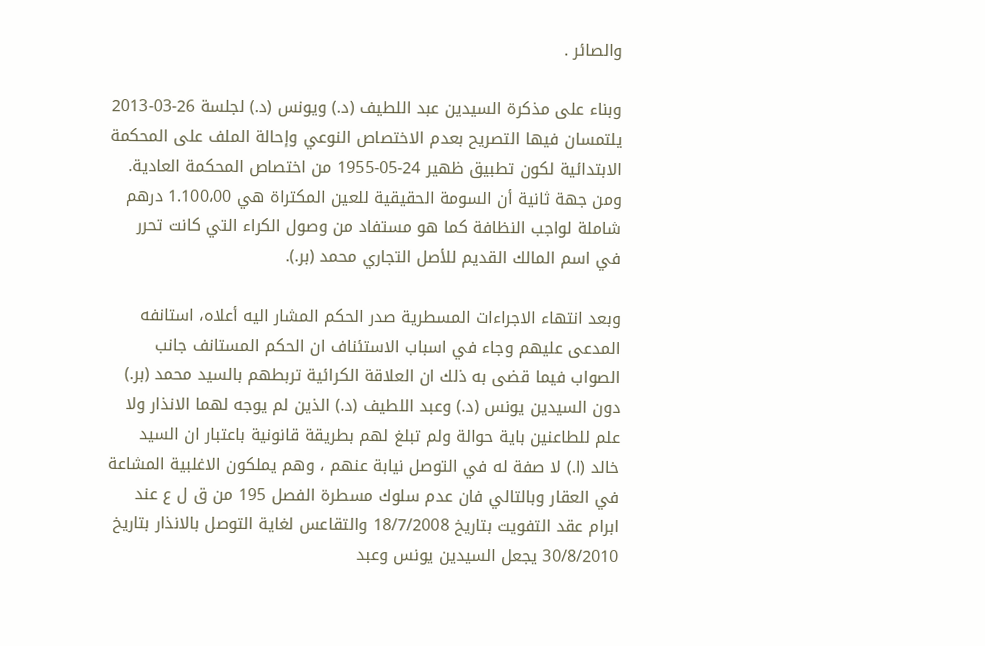والصائر .

وبناء على مذكرة السيدين عبد اللطيف (د.) ويونس (د.) لجلسة 26-03-2013 يلتمسان فيها التصريح بعدم الاختصاص النوعي وإحالة الملف على المحكمة الابتدائية لكون تطبيق ظهير 24-05-1955 من اختصاص المحكمة العادية. ومن جهة ثانية أن السومة الحقيقية للعين المكتراة هي 1.100،00 درهم شاملة لواجب النظافة كما هو مستفاد من وصول الكراء التي كانت تحرر في اسم المالك القديم للأصل التجاري محمد (بر.).

وبعد انتهاء الاجراءات المسطرية صدر الحكم المشار اليه أعلاه، استانفه المدعى عليهم وجاء في اسباب الاستئناف ان الحكم المستانف جانب الصواب فيما قضى به ذلك ان العلاقة الكرائية تربطهم بالسيد محمد (بر.) دون السيدين يونس (د.) وعبد اللطيف (د.) الذين لم يوجه لهما الانذار ولا علم للطاعنين باية حوالة ولم تبلغ لهم بطريقة قانونية باعتبار ان السيد خالد (ا.) لا صفة له في التوصل نيابة عنهم ، وهم يملكون الاغلبية المشاعة في العقار وبالتالي فان عدم سلوك مسطرة الفصل 195 من ق ل ع عند ابرام عقد التفويت بتاريخ 18/7/2008 والتقاعس لغاية التوصل بالانذار بتاريخ 30/8/2010 يجعل السيدين يونس وعبد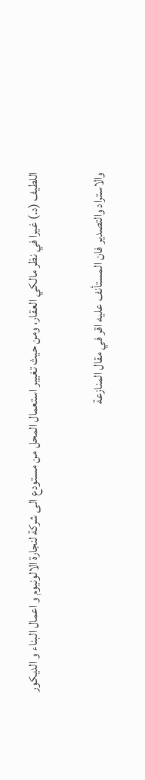اللطيف (د.) غيرا في نظر مالكي العقار، ومن حيث تغيير استعمال المحل من مستودع الى شركة لنجارة الالونيوم و اعمال البناء و الديكور

والاستراد والتصدير فان المستأنف عليه اقر في مقال المنازعة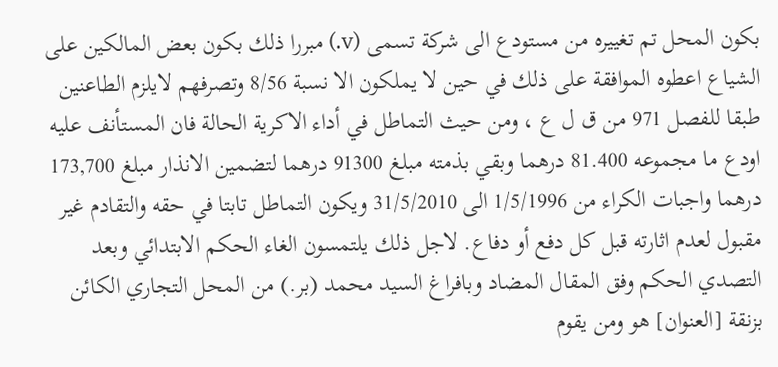بكون المحل تم تغييره من مستودع الى شركة تسمى (v.) مبررا ذلك بكون بعض المالكين على الشياع اعطوه الموافقة على ذلك في حين لا يملكون الا نسبة 8/56 وتصرفهم لايلزم الطاعنين طبقا للفصل 971 من ق ل ع ، ومن حيث التماطل في أداء الاكرية الحالة فان المستأنف عليه اودع ما مجموعه 81.400 درهما وبقي بذمته مبلغ 91300 درهما لتضمين الانذار مبلغ 173,700 درهما واجبات الكراء من 1/5/1996 الى 31/5/2010 ويكون التماطل تابتا في حقه والتقادم غير مقبول لعدم اثارته قبل كل دفع أو دفاع. لاجل ذلك يلتمسون الغاء الحكم الابتدائي وبعد التصدي الحكم وفق المقال المضاد وبافراغ السيد محمد (بر.) من المحل التجاري الكائن بزنقة [العنوان] هو ومن يقوم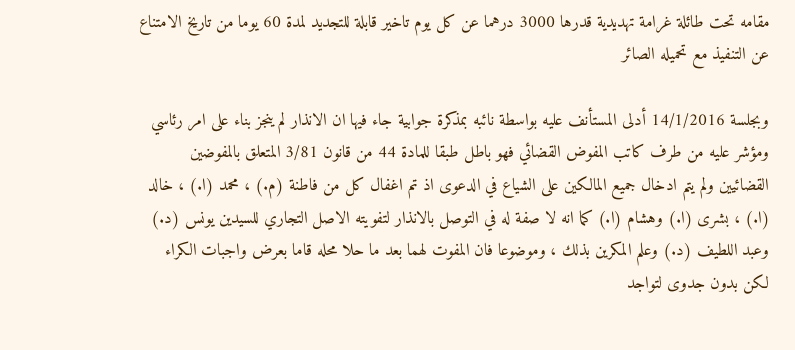مقامه تحت طائلة غرامة تهديدية قدرها 3000 درهما عن كل يوم تاخير قابلة للتجديد لمدة 60 يوما من تاريخ الامتناع عن التنفيذ مع تحميله الصائر

وبجلسة 14/1/2016 أدلى المستأنف عليه بواسطة نائبه بمذكرة جوابية جاء فيها ان الانذار لم ينجز بناء على امر رئاسي ومؤشر عليه من طرف كاتب المفوض القضائي فهو باطل طبقا للمادة 44 من قانون 3/81 المتعلق بالمفوضين القضائيين ولم يتم ادخال جميع المالكين على الشياع في الدعوى اذ تم اغفال كل من فاطنة (م.) ، محمد (ا.) ، خالد (ا.) ، بشرى (ا.) وهشام (ا.) كما انه لا صفة له في التوصل بالانذار لتفويته الاصل التجاري للسيدين يونس (د.) وعبد اللطيف (د.) وعلم المكرين بذلك ، وموضوعا فان المفوت لهما بعد ما حلا محله قاما بعرض واجبات الكراء لكن بدون جدوى لتواجد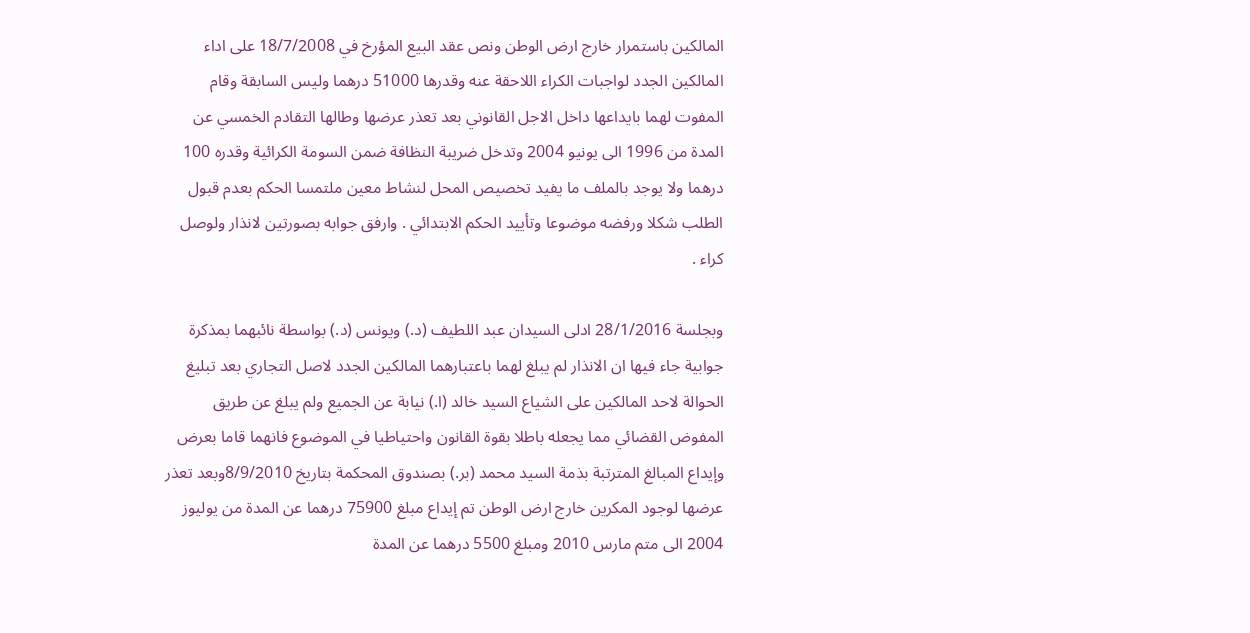المالكين باستمرار خارج ارض الوطن ونص عقد البيع المؤرخ في 18/7/2008 على اداء المالكين الجدد لواجبات الكراء اللاحقة عنه وقدرها 51000 درهما وليس السابقة وقام المفوت لهما بايداعها داخل الاجل القانوني بعد تعذر عرضها وطالها التقادم الخمسي عن المدة من 1996 الى يونيو 2004 وتدخل ضريبة النظافة ضمن السومة الكرائية وقدره 100 درهما ولا يوجد بالملف ما يفيد تخصيص المحل لنشاط معين ملتمسا الحكم بعدم قبول الطلب شكلا ورفضه موضوعا وتأييد الحكم الابتدائي . وارفق جوابه بصورتين لانذار ولوصل كراء .

وبجلسة 28/1/2016 ادلى السيدان عبد اللطيف (د.) ويونس (د.) بواسطة نائبهما بمذكرة جوابية جاء فيها ان الانذار لم يبلغ لهما باعتبارهما المالكين الجدد لاصل التجاري بعد تبليغ الحوالة لاحد المالكين على الشياع السيد خالد (ا.) نيابة عن الجميع ولم يبلغ عن طريق المفوض القضائي مما يجعله باطلا بقوة القانون واحتياطيا في الموضوع فانهما قاما بعرض وإيداع المبالغ المترتبة بذمة السيد محمد (بر.) بصندوق المحكمة بتاريخ 8/9/2010وبعد تعذر عرضها لوجود المكرين خارج ارض الوطن تم إيداع مبلغ 75900 درهما عن المدة من يوليوز 2004 الى متم مارس 2010 ومبلغ 5500 درهما عن المدة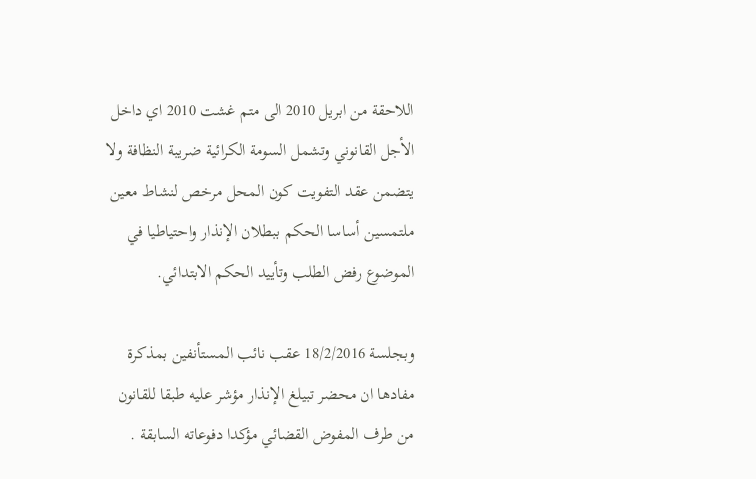اللاحقة من ابريل 2010 الى متم غشت 2010 اي داخل الأجل القانوني وتشمل السومة الكرائية ضريبة النظافة ولا يتضمن عقد التفويت كون المحل مرخص لنشاط معين ملتمسين أساسا الحكم ببطلان الإنذار واحتياطيا في الموضوع رفض الطلب وتأييد الحكم الابتدائي.

وبجلسة 18/2/2016 عقب نائب المستأنفين بمذكرة مفادها ان محضر تبيلغ الإنذار مؤشر عليه طبقا للقانون من طرف المفوض القضائي مؤكدا دفوعاته السابقة .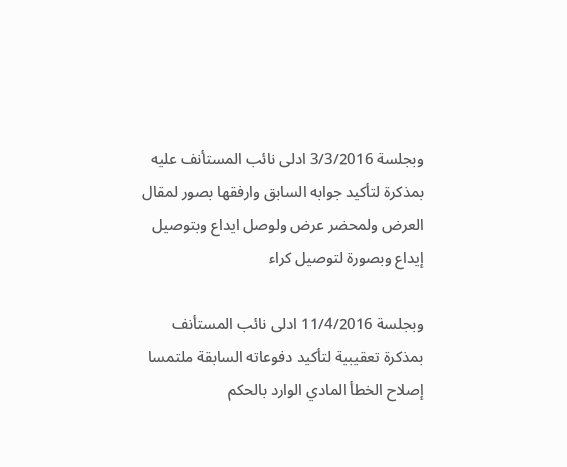وبجلسة 3/3/2016 ادلى نائب المستأنف عليه بمذكرة لتأكيد جوابه السابق وارفقها بصور لمقال العرض ولمحضر عرض ولوصل ايداع وبتوصيل إيداع وبصورة لتوصيل كراء

وبجلسة 11/4/2016 ادلى نائب المستأنف بمذكرة تعقيبية لتأكيد دفوعاته السابقة ملتمسا إصلاح الخطأ المادي الوارد بالحكم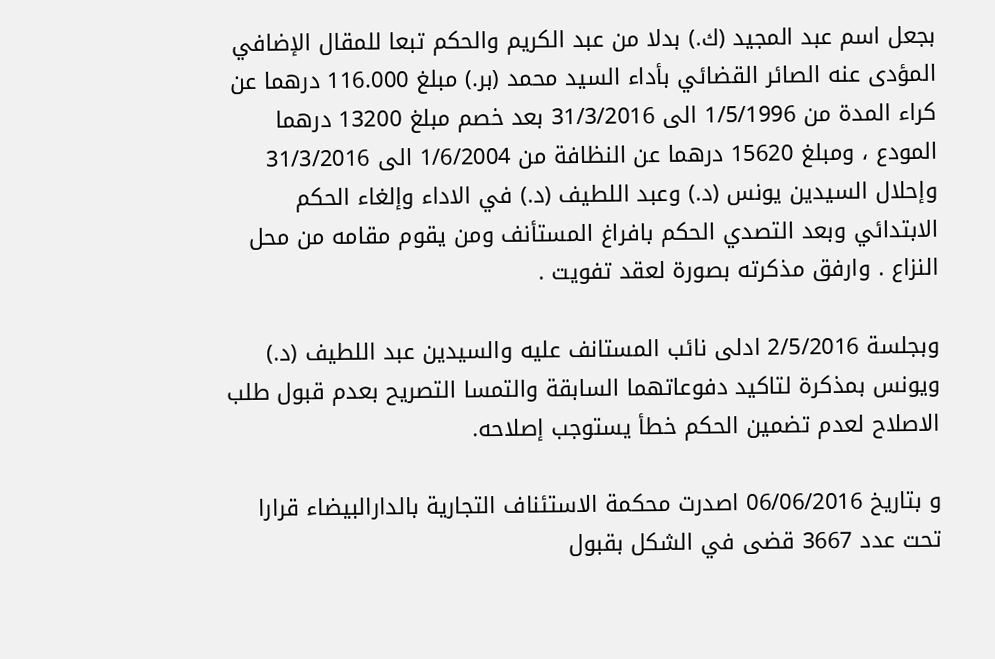بجعل اسم عبد المجيد (ك.) بدلا من عبد الكريم والحكم تبعا للمقال الإضافي المؤدى عنه الصائر القضائي بأداء السيد محمد (بر.) مبلغ 116.000 درهما عن كراء المدة من 1/5/1996 الى 31/3/2016 بعد خصم مبلغ 13200 درهما المودع ، ومبلغ 15620 درهما عن النظافة من 1/6/2004 الى 31/3/2016 وإحلال السيدين يونس (د.) وعبد اللطيف (د.) في الاداء وإلغاء الحكم الابتدائي وبعد التصدي الحكم بافراغ المستأنف ومن يقوم مقامه من محل النزاع . وارفق مذكرته بصورة لعقد تفويت .

وبجلسة 2/5/2016 ادلى نائب المستانف عليه والسيدين عبد اللطيف (د.) ويونس بمذكرة لتاكيد دفوعاتهما السابقة والتمسا التصريح بعدم قبول طلب الاصلاح لعدم تضمين الحكم خطأ يستوجب إصلاحه.

و بتاريخ 06/06/2016 اصدرت محكمة الاستئناف التجارية بالدارالبيضاء قرارا تحت عدد 3667 قضى في الشكل بقبول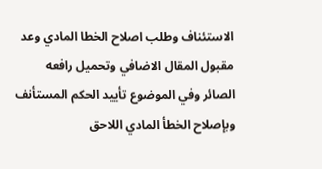الاستئناف وطلب اصلاح الخطا المادي وعد مقبول المقال الاضافي وتحميل رافعه الصائر وفي الموضوع تأييد الحكم المستأنف وبإصلاح الخطأ المادي اللاحق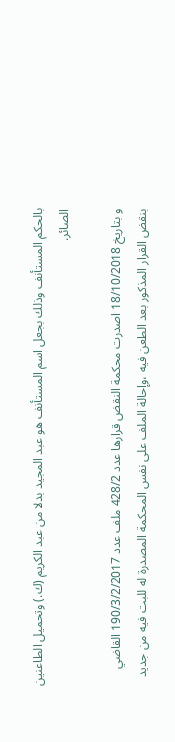بالحكم المستأنف وذلك بجعل اسم المستأنف هو عبد المجيد بدلا من عبد الكريم (ك.) وتحميل الطاعنين الصائر.

و بتاريخ 18/10/2018 اصدرت محكمة النقض قرارها عدد 428/2 ملف عدد 190/3/2/2017 القاضي بنقض القرار المذكور بعد الطعن فيه ،وإحالة الملف على نفس المحكمة المصدرة له للبت فيه من جديد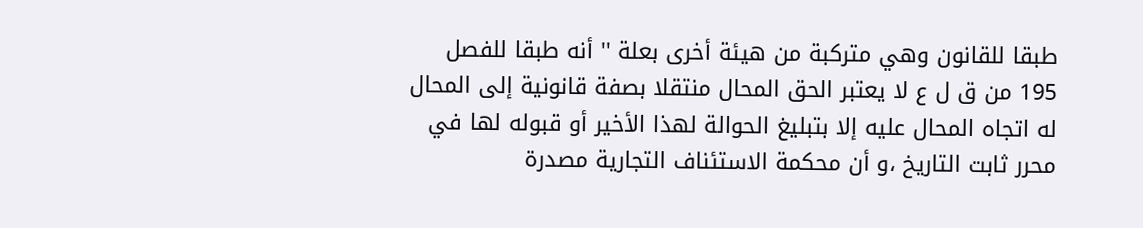طبقا للقانون وهي متركبة من هيئة أخرى بعلة '' أنه طبقا للفصل 195 من ق ل ع لا يعتبر الحق المحال منتقلا بصفة قانونية إلى المحال له اتجاه المحال عليه إلا بتبليغ الحوالة لهذا الأخير أو قبوله لها في محرر ثابت التاريخ ،و أن محكمة الاستئناف التجارية مصدرة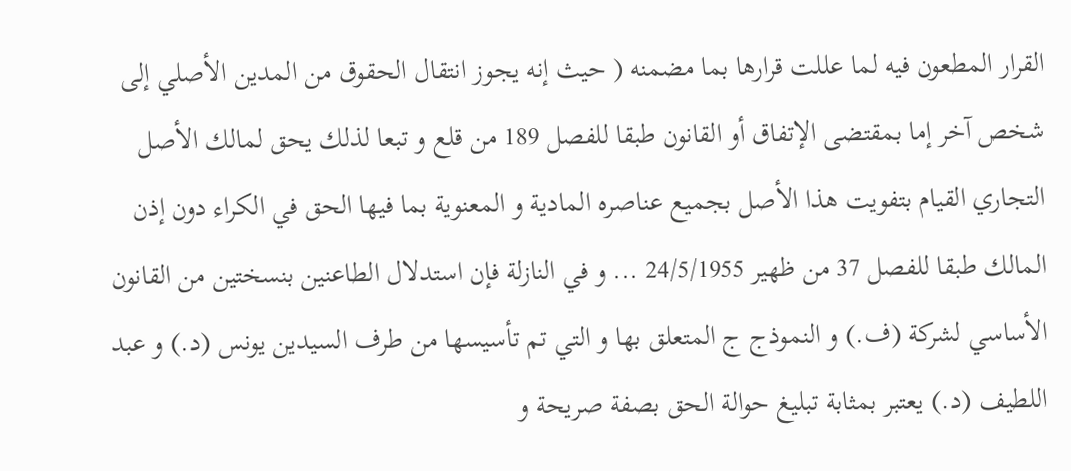القرار المطعون فيه لما عللت قرارها بما مضمنه ( حيث إنه يجوز انتقال الحقوق من المدين الأصلي إلى شخص آخر إما بمقتضى الإتفاق أو القانون طبقا للفصل 189 من قلع و تبعا لذلك يحق لمالك الأصل التجاري القيام بتفويت هذا الأصل بجميع عناصره المادية و المعنوية بما فيها الحق في الكراء دون إذن المالك طبقا للفصل 37 من ظهير 24/5/1955 ... و في النازلة فإن استدلال الطاعنين بنسختين من القانون الأساسي لشركة (ف.) و النموذج ج المتعلق بها و التي تم تأسيسها من طرف السيدين يونس (د.) و عبد اللطيف (د.) يعتبر بمثابة تبليغ حوالة الحق بصفة صريحة و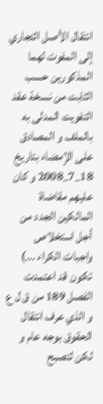انتقال الأصل التجاري إلى المفوت لهما المذكورين حسب الثابت من نسخة عقد التفويت المدلى به بالملف و المصادق على الإمضاء بتاريخ 18_7_2008 و كان عليهم مقاضاة المالكين الجدد من أجل استخلاص واجبات الكراء ...) تكون قد اعتمدت الفصل 189 من ق ل ع و الذي عرف انتقال الحقوق بوجه عام و لكن لتصبح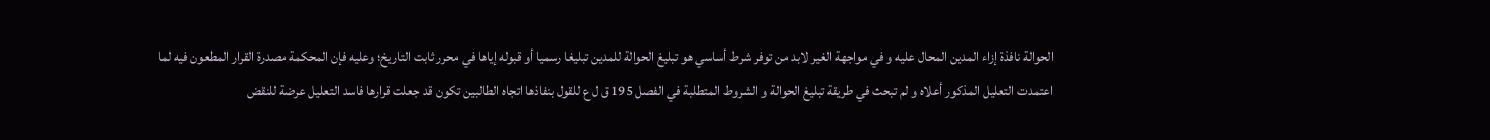الحوالة نافذة إزاء المدين المحال عليه و في مواجهة الغير لابد من توفر شرط أساسي هو تبليغ الحوالة للمدين تبليغا رسميا أو قبوله إياها في محرر ثابت التاريخ؛ وعليه فإن المحكمة مصدرة القرار المطعون فيه لما اعتمدت التعليل المذكور أعلاه و لم تبحث في طريقة تبليغ الحوالة و الشروط المتطلبة في الفصل 195 ق ل ع للقول بنفاذها اتجاه الطالبين تكون قد جعلت قرارها فاسد التعليل عرضة للنقض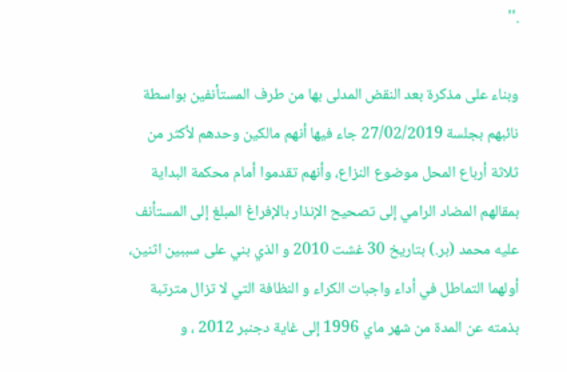.''

وبناء على مذكرة بعد النقض المدلى بها من طرف المستأنفين بواسطة نائبهم بجلسة 27/02/2019 جاء فيها أنهم مالكين وحدهم لأكثر من ثلاثة أرباع المحل موضوع النزاع، وأنهم تقدموا أمام محكمة البداية بمقالهم المضاد الرامي إلى تصحيح الإنذار بالإفراغ المبلغ إلى المستأنف عليه محمد (بر.) بتاريخ 30 غشت 2010 و الذي بني على سببين اثنين، أولهما التماطل في أداء واجبات الكراء و النظافة التي لا تزال مترتبة بذمته عن المدة من شهر ماي 1996 إلى غاية دجنبر 2012 ، و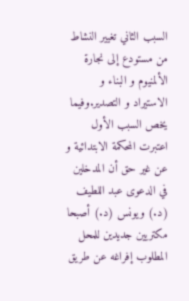السبب الثاني تغيير النشاط من مستودع إلى نجارة الألمنيوم و البناء و الاستيراد و التصدير.وفيما يخص السبب الأول اعتبرت المحكمة الابتدائية و عن غير حق أن المدخلين في الدعوى عبد اللطيف (د.) ويونس (د.) أصبحا مكتريين جديدين للمحل المطلوب إفراغه عن طريق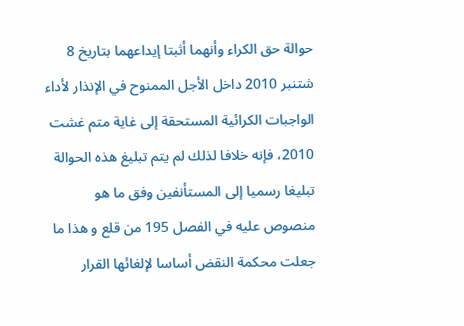حوالة حق الكراء وأنهما أثبتا إيداعهما بتاريخ 8 شتنبر 2010 داخل الأجل الممنوح في الإنذار لأداء الواجبات الكرائية المستحقة إلى غاية متم غشت 2010، فإنه خلافا لذلك لم يتم تبليغ هذه الحوالة تبليغا رسميا إلى المستأنفين وفق ما هو منصوص عليه في الفصل 195 من قلع و هذا ما جعلت محكمة النقض أساسا لإلغائها القرار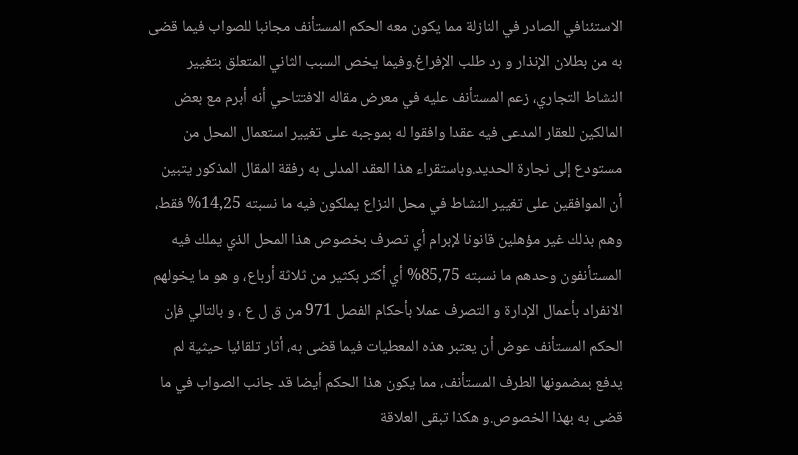الاستئنافي الصادر في النازلة مما يكون معه الحكم المستأنف مجانبا للصواب فيما قضی به من بطلان الإنذار و رد طلب الإفراغ.وفيما يخص السبب الثاني المتعلق بتغيير النشاط التجاري، زعم المستأنف عليه في معرض مقاله الافتتاحي أنه أبرم مع بعض المالكين للعقار المدعى فيه عقدا وافقوا له بموجبه على تغيير استعمال المحل من مستودع إلى نجارة الحديد.وباستقراء هذا العقد المدلی به رفقة المقال المذكور يتبين أن الموافقين على تغيير النشاط في محل النزاع يملكون فيه ما نسبته 14,25% فقط، وهم بذلك غير مؤهلين قانونا لإبرام أي تصرف بخصوص هذا المحل الذي يملك فيه المستأنفون وحدهم ما نسبته 85,75% أي أكثر بكثير من ثلاثة أرباع، و هو ما يخولهم الانفراد بأعمال الإدارة و التصرف عملا بأحكام الفصل 971 من ق ل ع ، و بالتالي فإن الحكم المستأنف عوض أن يعتبر هذه المعطيات فيما قضى به، أثار تلقائيا حيثية لم يدفع بمضمونها الطرف المستأنف، مما يكون هذا الحكم أيضا قد جانب الصواب في ما قضی به بهذا الخصوص.و هكذا تبقى العلاقة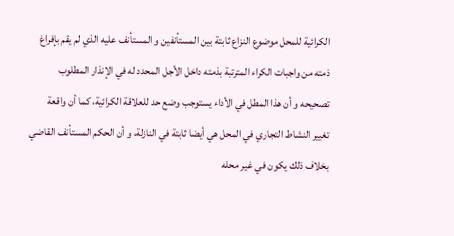الكرائية للمحل موضوع النزاع ثابتة بين المستأنفين و المستأنف عليه الذي لم يقم بإفراغ ذمته من واجبات الكراء المترتبة بذمته داخل الأجل المحدد له في الإنذار المطلوب تصحيحه و أن هذا المطل في الأداء يستوجب وضع حد للعلاقة الكرائية، كما أن واقعة تغيير النشاط التجاري في المحل هي أيضا ثابتة في النازلة، و أن الحكم المستأنف القاضي بخلاف ذلك يكون في غير محله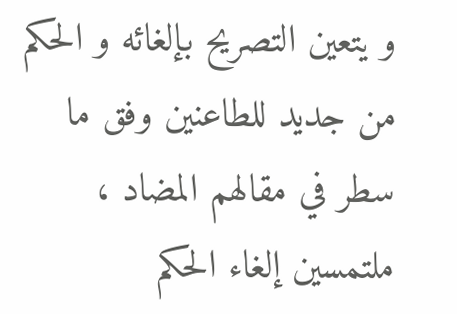و يتعين التصريح بإلغائه و الحكم من جديد للطاعنين وفق ما سطر في مقالهم المضاد ، ملتمسين إلغاء الحكم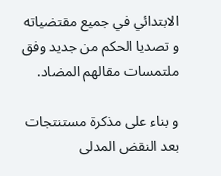الابتدائي في جميع مقتضياته و تصديا الحكم من جديد وفق ملتمسات مقالهم المضاد.

و بناء على مذكرة مستنتجات بعد النقض المدلى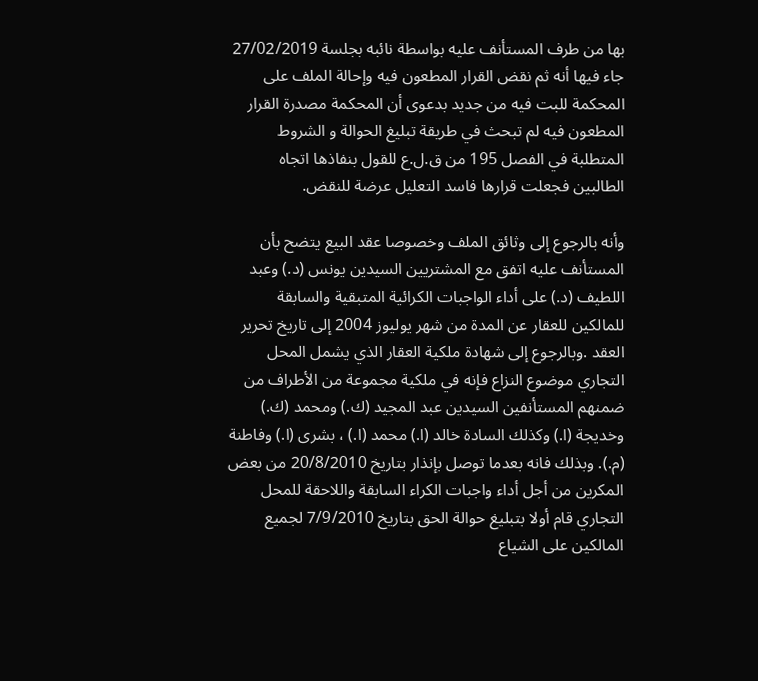بها من طرف المستأنف عليه بواسطة نائبه بجلسة 27/02/2019 جاء فيها أنه ثم نقض القرار المطعون فيه وإحالة الملف على المحكمة للبت فيه من جديد بدعوی أن المحكمة مصدرة القرار المطعون فيه لم تبحث في طريقة تبليغ الحوالة و الشروط المتطلبة في الفصل 195 من ق.ل.ع للقول بنفاذها اتجاه الطالبين فجعلت قرارها فاسد التعليل عرضة للنقض.

وأنه بالرجوع إلى وثائق الملف وخصوصا عقد البيع يتضح بأن المستأنف عليه اتفق مع المشتريين السيدين يونس (د.) وعبد اللطيف (د.) على أداء الواجبات الكرائية المتبقية والسابقة للمالكين للعقار عن المدة من شهر يوليوز 2004 إلى تاريخ تحرير العقد .وبالرجوع إلى شهادة ملكية العقار الذي يشمل المحل التجاري موضوع النزاع فإنه في ملكية مجموعة من الأطراف من ضمنهم المستأنفين السیدین عبد المجيد (ك.) ومحمد (ك.) وخديجة (ا.) وكذلك السادة خالد (ا.) محمد (ا.) ، بشرى (ا.) وفاطنة (م.). وبذلك فانه بعدما توصل بإنذار بتاريخ 20/8/2010 من بعض المكرين من أجل أداء واجبات الكراء السابقة واللاحقة للمحل التجاري قام أولا بتبلیغ حوالة الحق بتاریخ 7/9/2010 لجميع المالكين على الشياع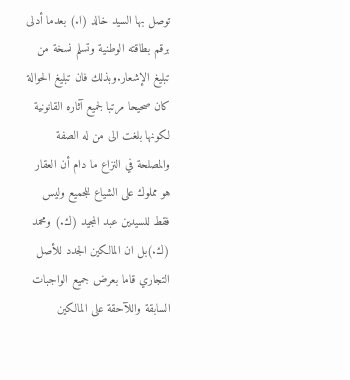توصل بها السيد خالد (ا.) بعدما أدلى برقم بطاقته الوطنية وتسلم نسخة من تبليغ الإشعار.وبذلك فان تبليغ الحوالة كان صحيحا مرتبا لجميع آثاره القانونية لكونها بلغت الى من له الصفة والمصلحة في النزاع ما دام أن العقار هو مملوك على الشياع للجميع وليس فقط للسيدين عبد المجيد (ك.) ومحمد (ك.)بل ان المالكين الجدد للأصل التجاري قاما بعرض جميع الواجبات السابقة واللآحقة على المالكين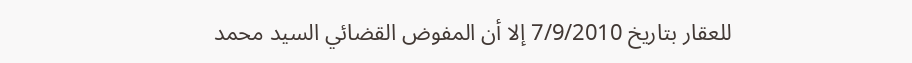للعقار بتاريخ 7/9/2010 إلا أن المفوض القضائي السيد محمد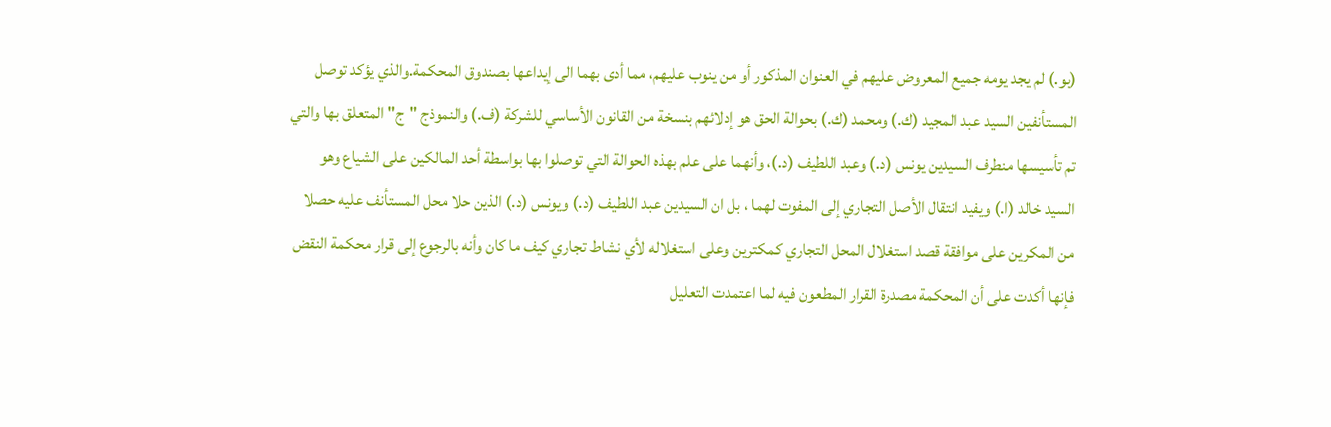(بو.) لم يجد يومه جميع المعروض عليهم في العنوان المذكور أو من ينوب عليهم، مما أدى بهما الى إيداعها بصندوق المحكمة.والذي يؤكد توصل المستأنفين السيد عبد المجيد (ك.) ومحمد (ك.) بحوالة الحق هو إدلائهم بنسخة من القانون الأساسي للشركة (ف.) والنموذج "ج" المتعلق بها والتي تم تأسيسها منطرف السيدين يونس (د.) وعبد اللطيف (د.)، وأنهما على علم بهذه الحوالة التي توصلوا بها بواسطة أحد المالكين على الشياع وهو السيد خالد (ا.) ويفيد انتقال الأصل التجاري إلى المفوت لهما ، بل ان السيدين عبد اللطيف (د.) ويونس (د.) الذين حلا محل المستأنف عليه حصلا من المكرين على موافقة قصد استغلال المحل التجاري كمكترين وعلى استغلاله لأي نشاط تجاري كيف ما كان وأنه بالرجوع إلى قرار محكمة النقض فإنها أكدت على أن المحكمة مصدرة القرار المطعون فيه لما اعتمدت التعليل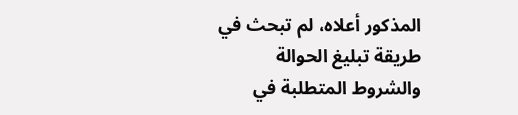المذكور أعلاه، لم تبحث في طريقة تبليغ الحوالة والشروط المتطلبة في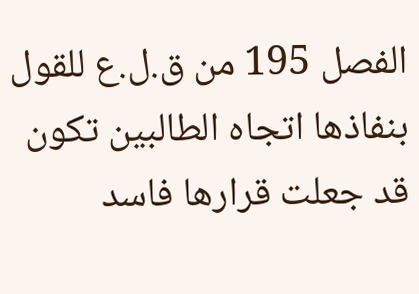الفصل 195 من ق.ل.ع للقول بنفاذها اتجاه الطالبين تكون قد جعلت قرارها فاسد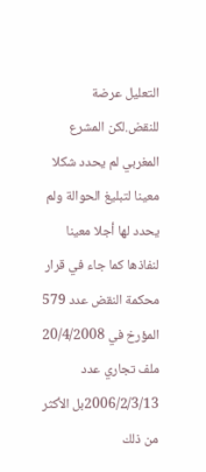التعليل عرضة للنقض.لكن المشرع المغربي لم يحدد شكلا معينا لتبليغ الحوالة ولم يحدد لها أجلا معينا لنفاذها كما جاء في قرار محكمة النقض عدد 579 المؤرخ في 20/4/2008 ملف تجاري عدد 2006/2/3/13بل الأكثر من ذلك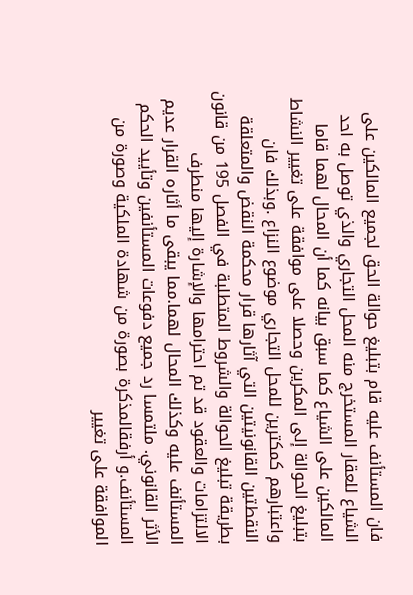فان المستأنف عليه قام بتبليغ حوالة الحق لجميع المالكين على الشياع للعقار المستخرج منه المحل التجاري والذي توصل به احد المالكين على الشياع كما سبق بيانه كما أن المحال لهما قاما بتبليغ الحوالة إلى المكرين وحصلا على موافقة على تغيير النشاط واعتبارهم كمكترين للمحل التجاري موضوع النزاع .وبذلك فان النقطتين القانونيتين التي آثارها قرار محكمة النقض والمتعلقة بطريقة تبليغ الحوالة والشروط المتطلبة في الفصل 195 من قانون الالتزامات والعقود قد تم احترامها والإشارة إليها منطرف المستأنف عليه وكذلك المحال لهما.مما يبقى ما أثاره القرار عديم الأثر القانوني. ملتمسا رد جميع دفوعات المستأنفين وتأييد الحكم المستأنف.و أرفقالمذكرة بصورة من شهادة الملكية وصورة من الموافقة على تغيير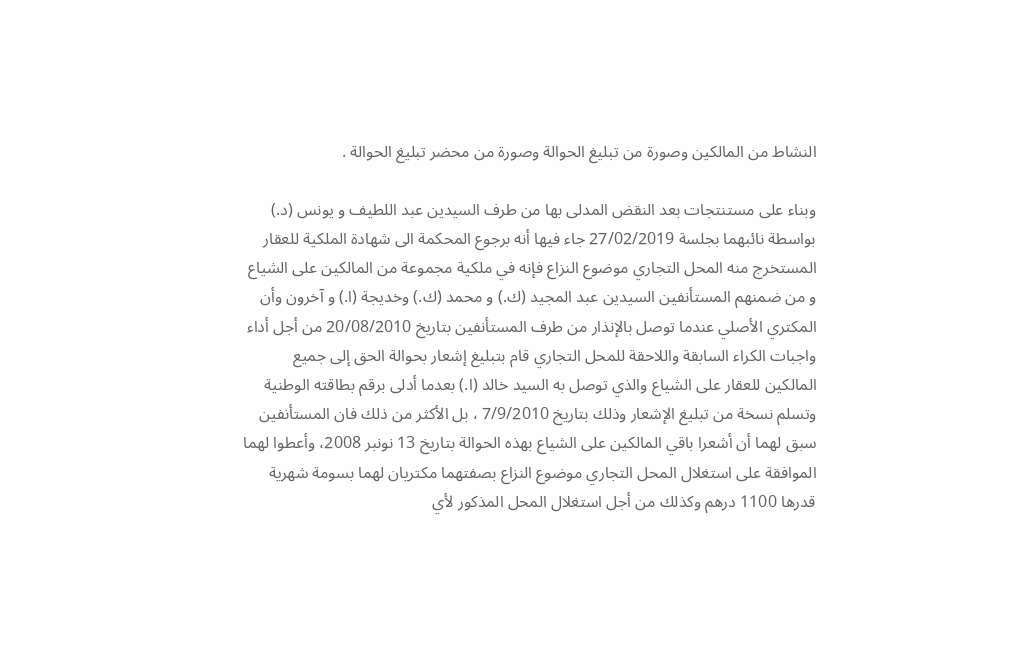النشاط من المالكين وصورة من تبليغ الحوالة وصورة من محضر تبليغ الحوالة .

وبناء على مستنتجات بعد النقض المدلى بها من طرف السيدين عبد اللطيف و يونس (د.) بواسطة نائبهما بجلسة 27/02/2019 جاء فيها أنه برجوع المحكمة الى شهادة الملكية للعقار المستخرج منه المحل التجاري موضوع النزاع فإنه في ملكية مجموعة من المالكين على الشياع و من ضمنهم المستأنفين السيدين عبد المجيد (ك.) و محمد (ك.) وخديجة (ا.) و آخرون وأن المكتري الأصلي عندما توصل بالإنذار من طرف المستأنفين بتاريخ 20/08/2010 من أجل أداء واجبات الكراء السابقة واللاحقة للمحل التجاري قام بتبليغ إشعار بحوالة الحق إلى جميع المالكين للعقار على الشياع والذي توصل به السيد خالد (ا.) بعدما أدلى برقم بطاقته الوطنية وتسلم نسخة من تبليغ الإشعار وذلك بتاريخ 7/9/2010 ، بل الأكثر من ذلك فان المستأنفين سبق لهما أن أشعرا باقي المالكين على الشياع بهذه الحوالة بتاريخ 13 نونبر 2008، وأعطوا لهما الموافقة على استغلال المحل التجاري موضوع النزاع بصفتهما مكتریان لهما بسومة شهرية قدرها 1100 درهم وكذلك من أجل استغلال المحل المذكور لأي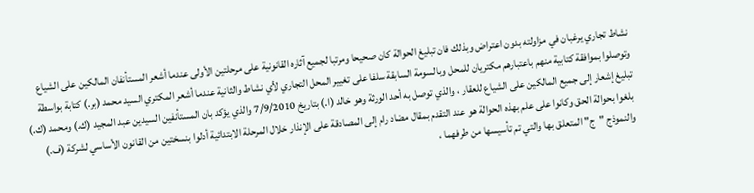نشاط تجاري يرغبان في مزاولته بدون اعتراض وبذلك فان تبليغ الحوالة كان صحيحا ومرتبا لجميع آثاره القانونية على مرحلتين الأولى عندما أشعر المستأنفان المالكين على الشياع وتوصلوا بموافقة كتابية منهم باعتبارهم مكتریان للمحل وبالسومة السابقة سلفا على تغيير المحل التجاري لأي نشاط والثانية عندما أشعر المكتري السيد محمد (بر.) كتابة بواسطة تبليغ إشعار إلى جميع المالكين على الشياع للعقار ، والذي توصل به أحد الورثة وهو خالد (ا.) بتاریخ 7/9/2010 والذي يؤكد بان المستأنفين السيدين عبد المجيد (ك.) ومحمد (ك.) بلغوا بحوالة الحق وكانوا على علم بهذه الحوالة هو عند التقدم بمقال مضاد رام إلى المصادقة على الإنذار خلال المرحلة الابتدائية أدلوا بنسختين من القانون الأساسي لشركة (ف.) والنموذج "ج" المتعلق بها والتي تم تأسيسها من طرفهما ،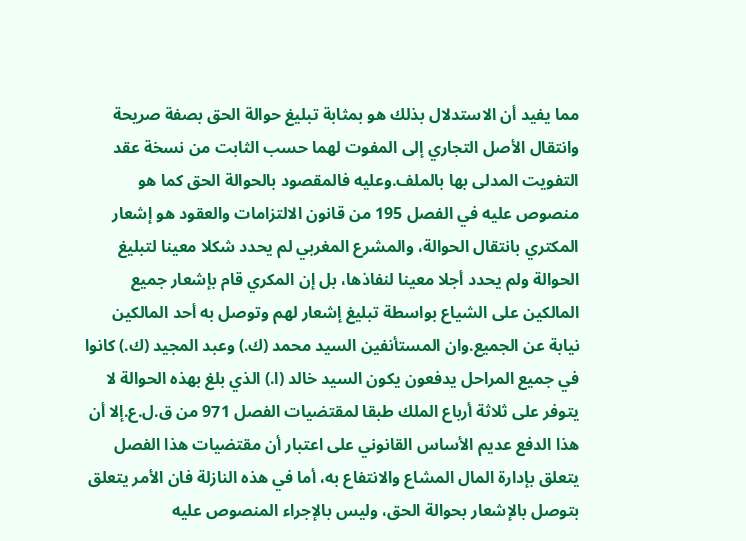مما يفيد أن الاستدلال بذلك هو بمثابة تبليغ حوالة الحق بصفة صريحة وانتقال الأصل التجاري إلى المفوت لهما حسب الثابت من نسخة عقد التفويت المدلى بها بالملف.وعليه فالمقصود بالحوالة الحق كما هو منصوص عليه في الفصل 195 من قانون الالتزامات والعقود هو إشعار المكتري بانتقال الحوالة، والمشرع المغربي لم يحدد شكلا معينا لتبليغ الحوالة ولم يحدد أجلا معينا لنفاذها، بل إن المكري قام بإشعار جميع المالكين على الشياع بواسطة تبليغ إشعار لهم وتوصل به أحد المالكين نيابة عن الجميع.وان المستأنفين السيد محمد (ك.) وعبد المجيد (ك.) كانوا في جميع المراحل يدفعون يكون السيد خالد (ا.) الذي بلغ بهذه الحوالة لا يتوفر على ثلاثة أرباع الملك طبقا لمقتضيات الفصل 971 من ق.ل.ع.إلا أن هذا الدفع عديم الأساس القانوني على اعتبار أن مقتضيات هذا الفصل يتعلق بإدارة المال المشاع والانتفاع به، أما في هذه النازلة فان الأمر يتعلق بتوصل بالإشعار بحوالة الحق، وليس بالإجراء المنصوص عليه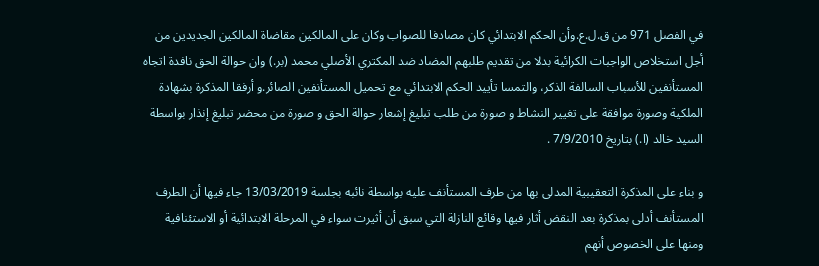في الفصل 971 من ق.ل.ع.وأن الحكم الابتدائي كان مصادفا للصواب وكان على المالكين مقاضاة المالكين الجديدين من أجل استخلاص الواجبات الكرائية بدلا من تقديم طلبهم المضاد ضد المكتري الأصلي محمد (بر.) وان حوالة الحق نافدة اتجاه المستأنفين للأسباب السالفة الذكر، والتمسا تأييد الحكم الابتدائي مع تحميل المستأنفين الصائر.و أرفقا المذكرة بشهادة الملكية وصورة موافقة على تغيير النشاط و صورة من طلب تبليغ إشعار حوالة الحق و صورة من محضر تبليغ إنذار بواسطة السيد خالد (ا.) بتاريخ 7/9/2010 .

و بناء على المذكرة التعقيبية المدلى بها من طرف المستأنف عليه بواسطة نائبه بجلسة 13/03/2019 جاء فيها أن الطرف المستأنف أدلى بمذكرة بعد النقض أثار فيها وقائع النازلة التي سبق أن أثيرت سواء في المرحلة الابتدائية أو الاستئنافية ومنها على الخصوص أنهم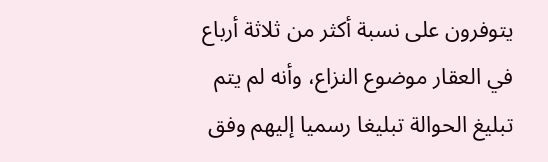يتوفرون على نسبة أكثر من ثلاثة أرباع في العقار موضوع النزاع، وأنه لم يتم تبليغ الحوالة تبليغا رسميا إليهم وفق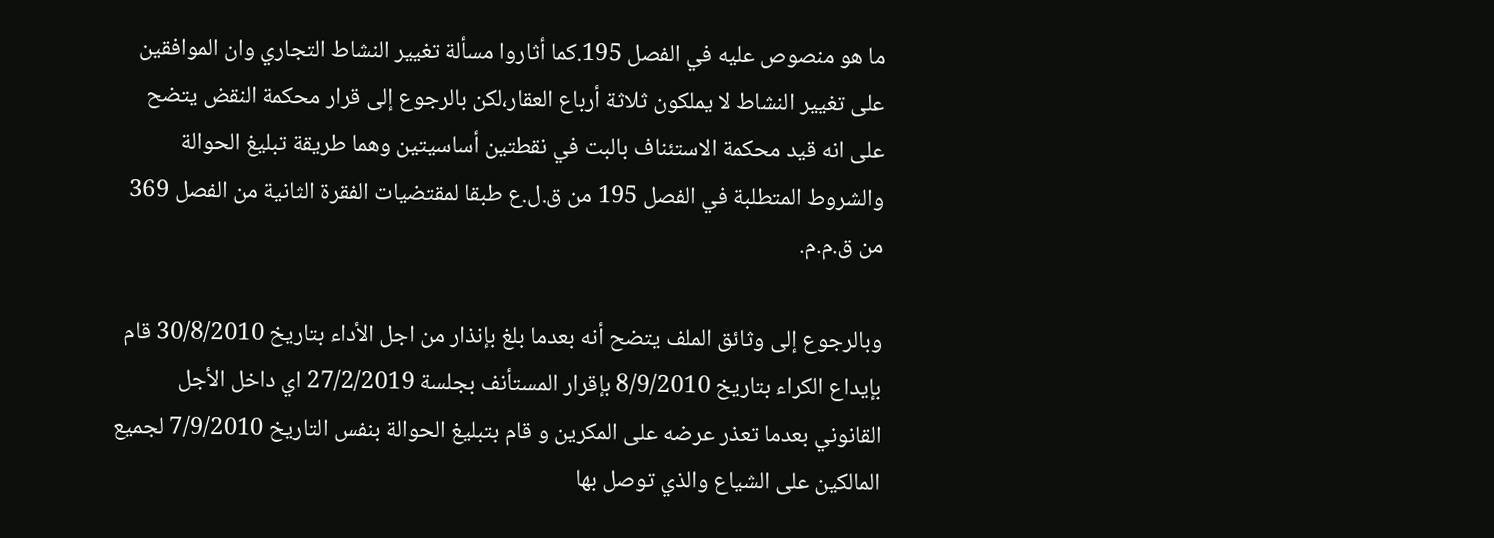ما هو منصوص عليه في الفصل 195.كما أثاروا مسألة تغيير النشاط التجاري وان الموافقين على تغيير النشاط لا يملكون ثلاثة أرباع العقار،لكن بالرجوع إلى قرار محكمة النقض يتضح على انه قيد محكمة الاستئناف بالبت في نقطتين أساسيتين وهما طريقة تبليغ الحوالة والشروط المتطلبة في الفصل 195 من ق.ل.ع طبقا لمقتضيات الفقرة الثانية من الفصل 369 من ق.م.م.

وبالرجوع إلى وثائق الملف يتضح أنه بعدما بلغ بإنذار من اجل الأداء بتاريخ 30/8/2010 قام بإيداع الكراء بتاريخ 8/9/2010 بإقرار المستأنف بجلسة 27/2/2019 اي داخل الأجل القانوني بعدما تعذر عرضه على المكرين و قام بتبليغ الحوالة بنفس التاريخ 7/9/2010 لجميع المالكين على الشياع والذي توصل بها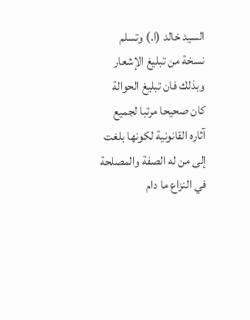السيد خالد (ا.) وتسلم نسخة من تبليغ الإشعار وبذلك فان تبليغ الحوالة كان صحيحا مرتبا لجميع آثاره القانونية لكونها بلغت إلى من له الصفة والمصلحة في النزاع ما دام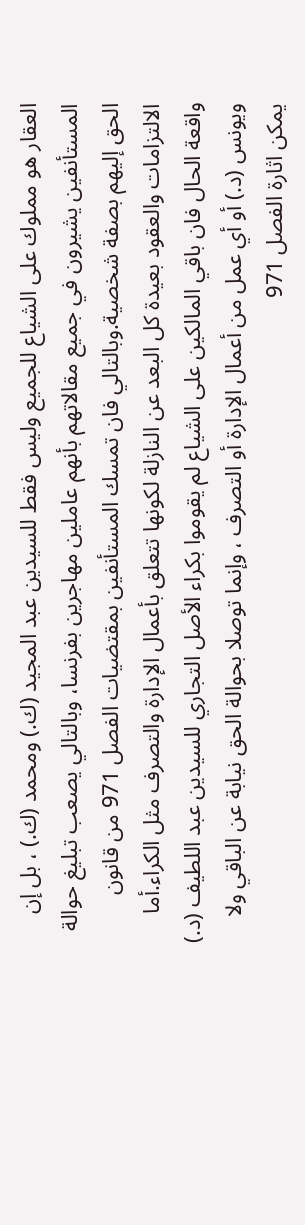العقار هو مملوك على الشياع للجميع وليس فقط للسيدين عبد المجيد (ك.) ومحمد (ك.) ، بل إن المستأنفين يشيرون في جميع مقالاتهم بأنهم عاملين مهاجرين بفرنسا، وبالتالي يصعب تبلیغ حوالة الحق إليهم بصفة شخصية.وبالتالي فان تمسك المستأنفين بمقتضيات الفصل 971 من قانون الالتزامات والعقود بعيدة كل البعد عن النازلة لكونها تتعلق بأعمال الإدارة والتصرف مثل الكراء.أما واقعة الحال فان باقي المالكين على الشياع لم يقوموا بكراء الأصل التجاري للسيدين عبد اللطيف (د.) ويونس (د.) أو أي عمل من أعمال الإدارة أو التصرف ، وإنما توصلا بحوالة الحق نيابة عن الباقي ولا يمكن اثارة الفصل 971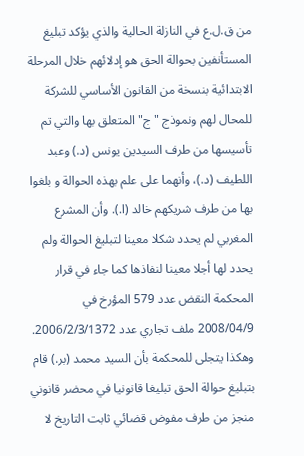من ق.ل.ع في النازلة الحالية والذي يؤكد تبليغ المستأنفين بحوالة الحق هو إدلائهم خلال المرحلة الابتدائية بنسخة من القانون الأساسي للشركة للمحال لهم ونموذج "ج" المتعلق بها والتي تم تأسيسها من طرف السيدين يونس (د.) وعبد اللطيف (د.)، وأنهما على علم بهذه الحوالة و بلغوا بها من طرف شريكهم خالد (ا.). وأن المشرع المغربي لم يحدد شكلا معينا لتبليغ الحوالة ولم يحدد لها أجلا معينا لنفاذها كما جاء في قرار المحكمة النقض عدد 579 المؤرخ في 2008/04/9 ملف تجاري عدد 2006/2/3/1372. وهكذا يتجلى للمحكمة بأن السيد محمد (بر.) قام بتبليغ حوالة الحق تبليغا قانونيا في محضر قانوني منجز من طرف مفوض قضائي ثابت التاريخ لا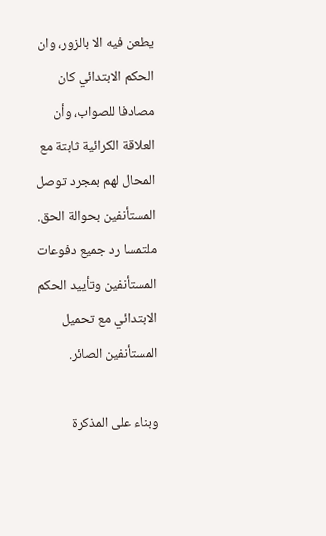يطعن فيه الا بالزور، وان الحكم الابتدائي كان مصادفا للصواب، وأن العلاقة الكرائية ثابتة مع المحال لهم بمجرد توصل المستأنفين بحوالة الحق. ملتمسا رد جميع دفوعات المستأنفين وتأييد الحكم الابتدائي مع تحميل المستأنفين الصائر.

وبناء على المذكرة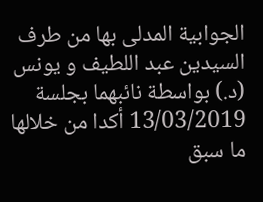الجوابية المدلى بها من طرف السيدين عبد اللطيف و يونس (د.) بواسطة نائبهما بجلسة 13/03/2019 أكدا من خلالها ما سبق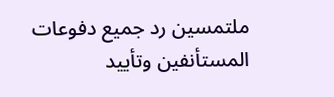ملتمسين رد جميع دفوعات المستأنفين وتأييد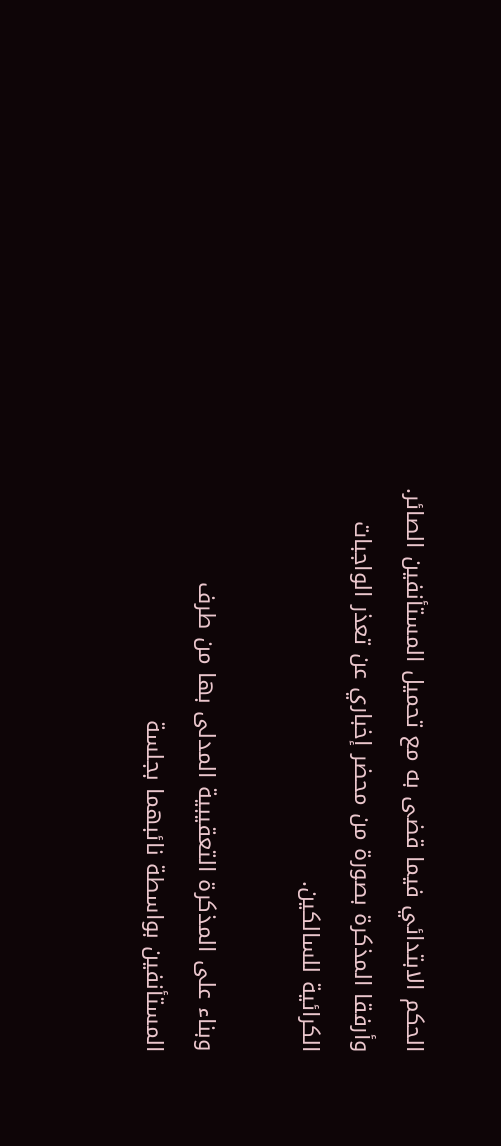الحكم الابتدائي فيما قضى به مع تحميل المستأنفين الصائر. وأرفقا المذكرة بصورة من محضر إخباري عن تعذر الواجبات الكرائية للسالكين.

وبناء على المذكرة التعقيبية المدلى بها من طرف المستأنفين بواسطة نائبهما بجلسة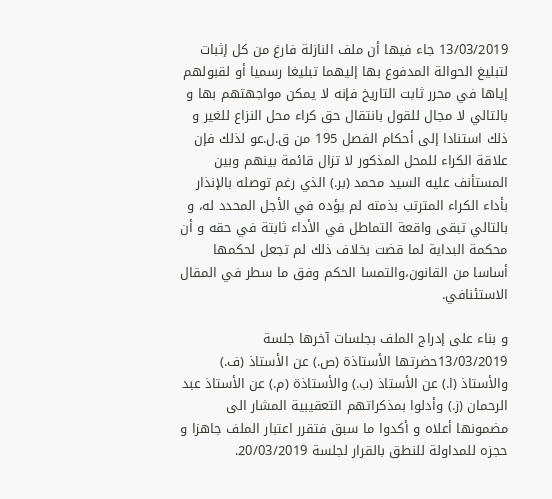13/03/2019 جاء فيها أن ملف النازلة فارغ من كل إثبات لتبليغ الحوالة المدفوع بها إليهما تبليغا رسميا أو لقبولهم إياها في محرر ثابت التاريخ فإنه لا يمكن مواجهتهم بها و بالتالي لا مجال للقول بانتقال حق كراء محل النزاع للغير و ذلك استنادا إلى أحكام الفصل 195 من ق.ل.عو لذلك فإن علاقة الكراء للمحل المذكور لا تزال قائمة بينهم وبين المستأنف عليه السيد محمد (بر.) الذي رغم توصله بالإنذار بأداء الكراء المترتب بذمته لم يؤده في الأجل المحدد له، و بالتالي تبقى واقعة التماطل في الأداء ثابتة في حقه و أن محكمة البداية لما قضت بخلاف ذلك لم تجعل لحكمها أساسا من القانون،والتمسا الحكم وفق ما سطر في المقال الاستئنافي.

و بناء على إدراج الملف بجلسات آخرها جلسة 13/03/2019حضرتها الأستاذة (ص.) عن الأستاذ (ف.) والأستاذ (ا.) عن الأستاذ (ب.) والأستاذة (م.) عن الأستاذ عبد الرحمان (ز.) وأدلوا بمذكراتهم التعقيبية المشار الى مضمونها أعلاه و أكدوا ما سبق فتقرر اعتبار الملف جاهزا و حجزه للمداولة للنطق بالقرار لجلسة 20/03/2019.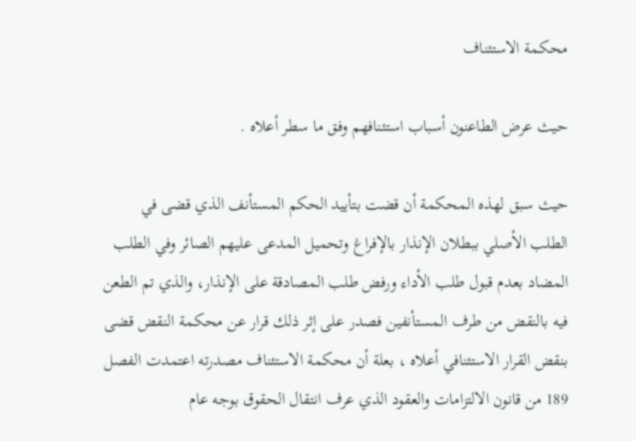محكمة الاستئناف

حيث عرض الطاعنون أسباب استئنافهم وفق ما سطر أعلاه .

حيث سبق لهذه المحكمة أن قضت بتأييد الحكم المستأنف الذي قضى في الطلب الأصلي ببطلان الإنذار بالإفراغ وتحميل المدعى عليهم الصائر وفي الطلب المضاد بعدم قبول طلب الأداء ورفض طلب المصادقة على الإنذار، والذي تم الطعن فيه بالنقض من طرف المستأنفين فصدر على إثر ذلك قرار عن محكمة النقض قضى بنقض القرار الاستئنافي أعلاه ، بعلة أن محكمة الاستئناف مصدرته اعتمدت الفصل 189 من قانون الالتزامات والعقود الذي عرف انتقال الحقوق بوجه عام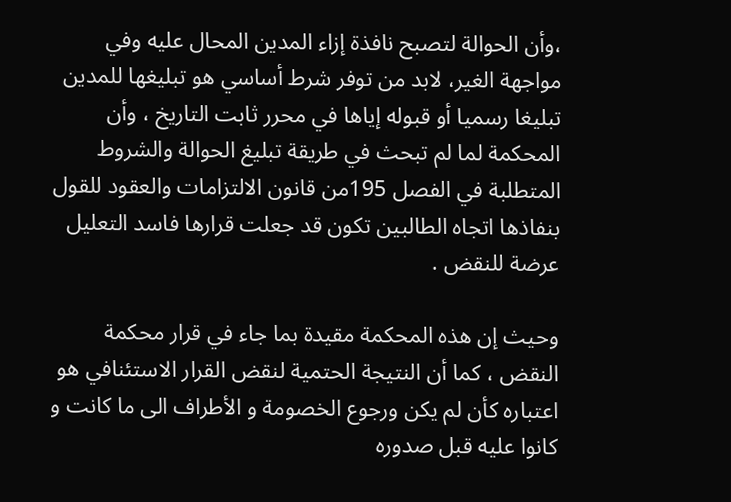،وأن الحوالة لتصبح نافذة إزاء المدين المحال عليه وفي مواجهة الغير، لابد من توفر شرط أساسي هو تبليغها للمدين تبليغا رسميا أو قبوله إياها في محرر ثابت التاريخ ، وأن المحكمة لما لم تبحث في طريقة تبليغ الحوالة والشروط المتطلبة في الفصل 195من قانون الالتزامات والعقود للقول بنفاذها اتجاه الطالبين تكون قد جعلت قرارها فاسد التعليل عرضة للنقض .

وحيث إن هذه المحكمة مقيدة بما جاء في قرار محكمة النقض ، كما أن النتيجة الحتمية لنقض القرار الاستئنافي هو اعتباره كأن لم يكن ورجوع الخصومة و الأطراف الى ما كانت و كانوا عليه قبل صدوره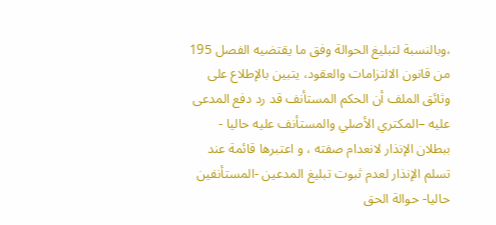،وبالنسبة لتبليغ الحوالة وفق ما يقتضيه الفصل 195 من قانون الالتزامات والعقود، يتبين بالإطلاع على وثائق الملف أن الحكم المستأنف قد رد دفع المدعى عليه –المكتري الأصلي والمستأنف عليه حاليا - ببطلان الإنذار لانعدام صفته ، و اعتبرها قائمة عند تسلم الإنذار لعدم ثبوت تبليغ المدعين -المستأنفين حاليا- حوالة الحق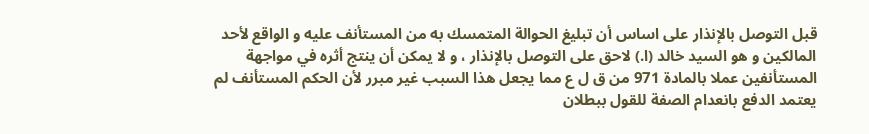قبل التوصل بالإنذار على اساس أن تبليغ الحوالة المتمسك به من المستأنف عليه و الواقع لأحد المالكين و هو السيد خالد (ا.) لاحق على التوصل بالإنذار ، و لا يمكن أن ينتج أثره في مواجهة المستأنفين عملا بالمادة 971 من ق ل ع مما يجعل هذا السبب غير مبرر لأن الحكم المستأنف لم يعتمد الدفع بانعدام الصفة للقول ببطلان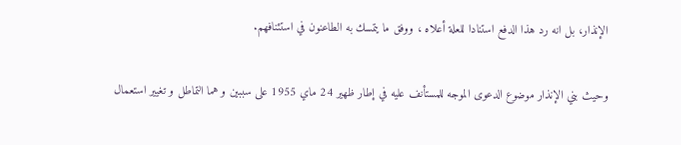الإنذار، بل انه رد هذا الدفع استنادا للعلة أعلاه ، ووفق ما يتمسك به الطاعنون في استئنافهم.

وحيث بني الإنذار موضوع الدعوى الموجه للمستأنف عليه في إطار ظهير 24 ماي 1955 على سببين و هما التماطل و تغيير استعمال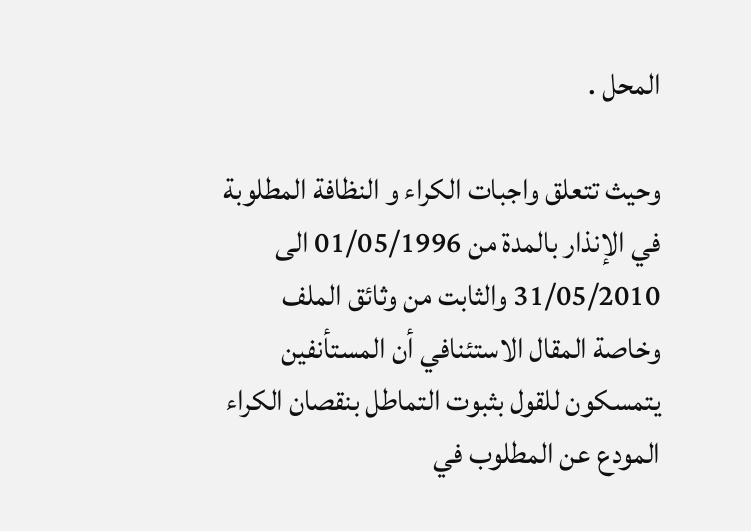المحل .

وحيث تتعلق واجبات الكراء و النظافة المطلوبة في الإنذار بالمدة من 01/05/1996 الى 31/05/2010 والثابت من وثائق الملف وخاصة المقال الاستئنافي أن المستأنفين يتمسكون للقول بثبوت التماطل بنقصان الكراء المودع عن المطلوب في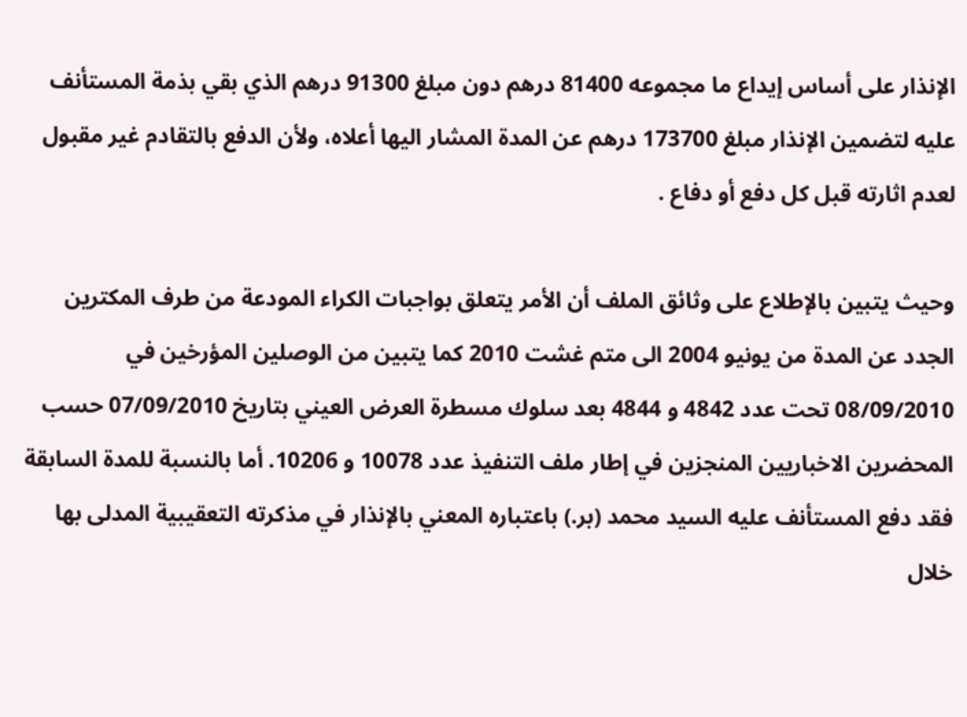الإنذار على أساس إيداع ما مجموعه 81400 درهم دون مبلغ 91300 درهم الذي بقي بذمة المستأنف عليه لتضمين الإنذار مبلغ 173700 درهم عن المدة المشار اليها أعلاه، ولأن الدفع بالتقادم غير مقبول لعدم اثارته قبل كل دفع أو دفاع .

وحيث يتبين بالإطلاع على وثائق الملف أن الأمر يتعلق بواجبات الكراء المودعة من طرف المكترين الجدد عن المدة من يونيو 2004 الى متم غشت 2010 كما يتبين من الوصلين المؤرخين في 08/09/2010 تحت عدد 4842 و 4844 بعد سلوك مسطرة العرض العيني بتاريخ 07/09/2010 حسب المحضرين الاخباريين المنجزين في إطار ملف التنفيذ عدد 10078 و 10206. أما بالنسبة للمدة السابقة فقد دفع المستأنف عليه السيد محمد (بر.) باعتباره المعني بالإنذار في مذكرته التعقيبية المدلى بها خلال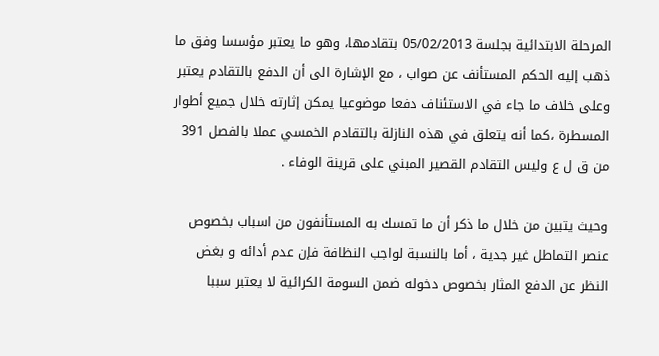المرحلة الابتدائية بجلسة 05/02/2013 بتقادمها، وهو ما يعتبر مؤسسا وفق ما ذهب إليه الحكم المستأنف عن صواب ، مع الإشارة الى أن الدفع بالتقادم يعتبر وعلى خلاف ما جاء في الاستئناف دفعا موضوعيا يمكن إثارته خلال جميع أطوار المسطرة ،كما أنه يتعلق في هذه النازلة بالتقادم الخمسي عملا بالفصل 391 من ق ل ع وليس التقادم القصير المبني على قرينة الوفاء .

وحيث يتبين من خلال ما ذكر أن ما تمسك به المستأنفون من اسباب بخصوص عنصر التماطل غير جدية ، أما بالنسبة لواجب النظافة فإن عدم أدائه و بغض النظر عن الدفع المثار بخصوص دخوله ضمن السومة الكرائية لا يعتبر سببا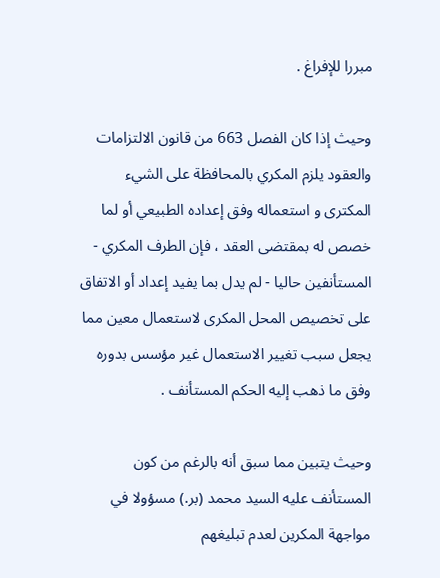مبررا للإفراغ .

وحيث إذا كان الفصل 663 من قانون الالتزامات والعقود يلزم المكري بالمحافظة على الشيء المكترى و استعماله وفق إعداده الطبيعي أو لما خصص له بمقتضى العقد ، فإن الطرف المكري - المستأنفين حاليا - لم يدل بما يفيد إعداد أو الاتفاق على تخصيص المحل المكرى لاستعمال معين مما يجعل سبب تغيير الاستعمال غير مؤسس بدوره وفق ما ذهب إليه الحكم المستأنف .

وحيث يتبين مما سبق أنه بالرغم من كون المستأنف عليه السيد محمد (بر.) مسؤولا في مواجهة المكرين لعدم تبليغهم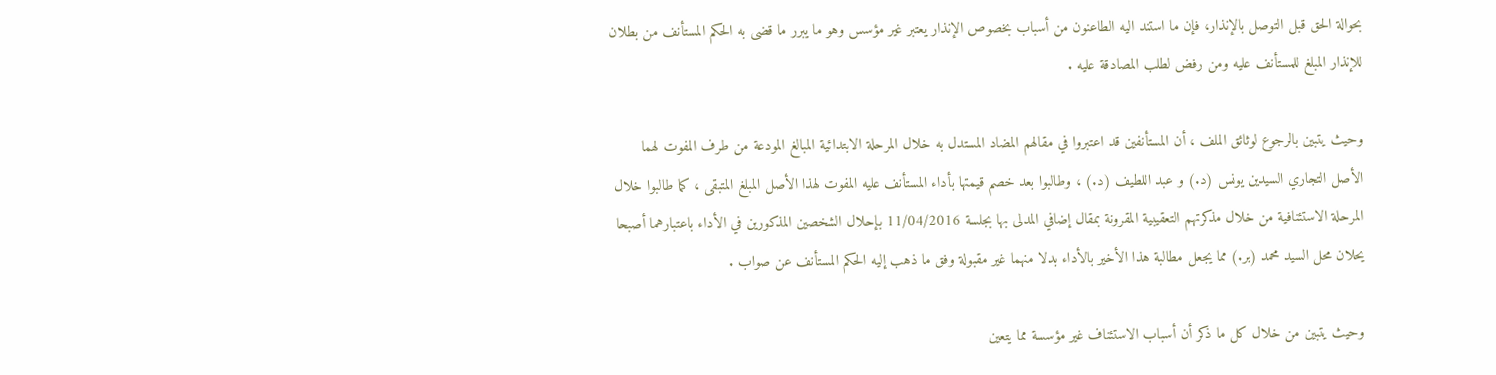بحوالة الحق قبل التوصل بالإنذار، فإن ما استند اليه الطاعنون من أسباب بخصوص الإنذار يعتبر غير مؤسس وهو ما يبرر ما قضى به الحكم المستأنف من بطلان للإنذار المبلغ للمستأنف عليه ومن رفض لطلب المصادقة عليه .

وحيث يتبين بالرجوع لوثائق الملف ، أن المستأنفين قد اعتبروا في مقالهم المضاد المستدل به خلال المرحلة الابتدائية المبالغ المودعة من طرف المفوت لهما الأصل التجاري السيدين يونس (د.) و عبد اللطيف (د.) ، وطالبوا بعد خصم قيمتها بأداء المستأنف عليه المفوت لهذا الأصل المبلغ المتبقى ، كما طالبوا خلال المرحلة الاستئنافية من خلال مذكرتهم التعقيبية المقرونة بمقال إضافي المدلى بها بجلسة 11/04/2016 بإحلال الشخصين المذكورين في الأداء باعتبارهما أصبحا يحلان محل السيد محمد (بر.) مما يجعل مطالبة هذا الأخير بالأداء بدلا منهما غير مقبولة وفق ما ذهب إليه الحكم المستأنف عن صواب .

وحيث يتبين من خلال كل ما ذكر أن أسباب الاستئناف غير مؤسسة مما يتعين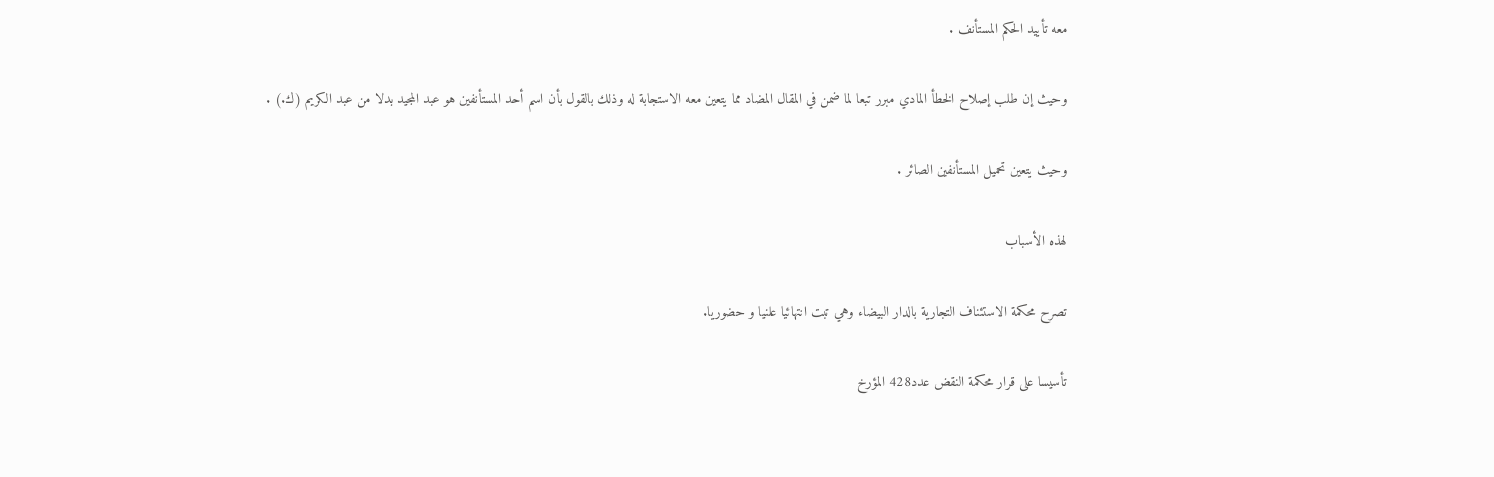معه تأييد الحكم المستأنف .

وحيث إن طلب إصلاح الخطأ المادي مبرر تبعا لما ضمن في المقال المضاد مما يتعين معه الاستجابة له وذلك بالقول بأن اسم أحد المستأنفين هو عبد المجيد بدلا من عبد الكريم (ك.) .

وحيث يتعين تحميل المستأنفين الصائر .

لهذه الأسباب

تصرح محكمة الاستئناف التجارية بالدار البيضاء وهي تبت انتهائيا علنيا و حضوريا.

تأسيسا على قرار محكمة النقض عدد428 المؤرخ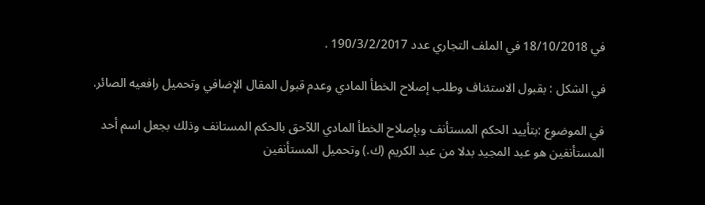في 18/10/2018 في الملف التجاري عدد 190/3/2/2017 .

في الشكل : بقبول الاستئناف وطلب إصلاح الخطأ المادي وعدم قبول المقال الإضافي وتحميل رافعيه الصائر.

في الموضوع :بتأييد الحكم المستأنف وبإصلاح الخطأ المادي اللآحق بالحكم المستانف وذلك بجعل اسم أحد المستأنفين هو عبد المجيد بدلا من عبد الكريم (ك.) وتحميل المستأنفين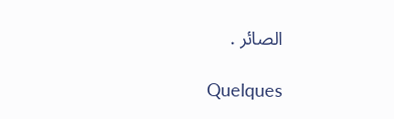الصائر .

Quelques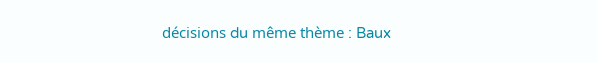décisions du même thème : Baux